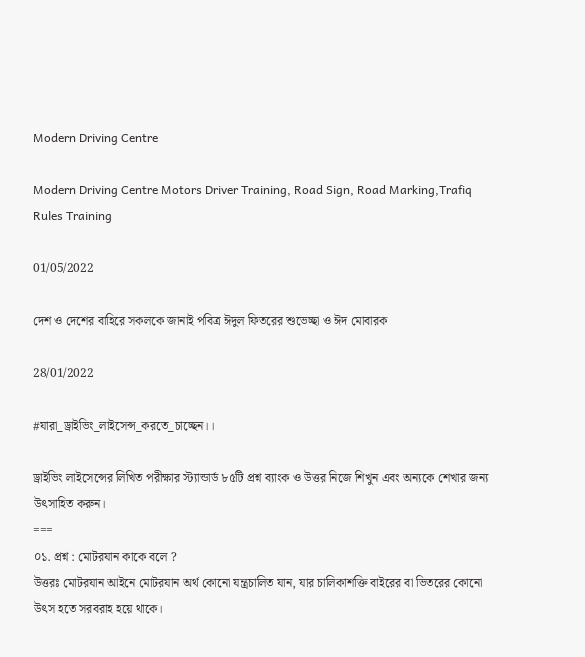Modern Driving Centre

Modern Driving Centre Motors Driver Training, Road Sign, Road Marking,Trafiq Rules Training

01/05/2022

দেশ ও দেশের বাহিরে সকলকে জানাই পবিত্র ঈদুল ফিতরের শুভেচ্ছা ও ঈদ মোবারক

28/01/2022

#যারা_ড্রাইভিং_লাইসেন্স_করতে_চাচ্ছেন।।

ড্রাইভিং লাইসেন্সের লিখিত পরীক্ষার স্ট্যান্ডার্ড ৮৫টি প্রশ্ন ব্যাংক ও উত্তর নিজে শিখুন এবং অন্যকে শেখার জন্য উৎসাহিত করুন।
===
০১. প্রশ্ন : মোটরযান কাকে বলে ?
উত্তরঃ মোটরযান আইনে মোটরযান অর্থ কোনো যন্ত্রচালিত যান, যার চালিকাশক্তি বাইরের বা ভিতরের কোনো উৎস হতে সরবরাহ হয়ে থাকে।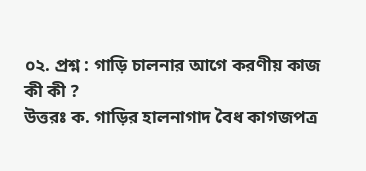০২. প্রশ্ন : গাড়ি চালনার আগে করণীয় কাজ কী কী ?
উত্তরঃ ক. গাড়ির হালনাগাদ বৈধ কাগজপত্র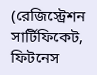(রেজিস্ট্রেশন সার্টিফিকেট, ফিটনেস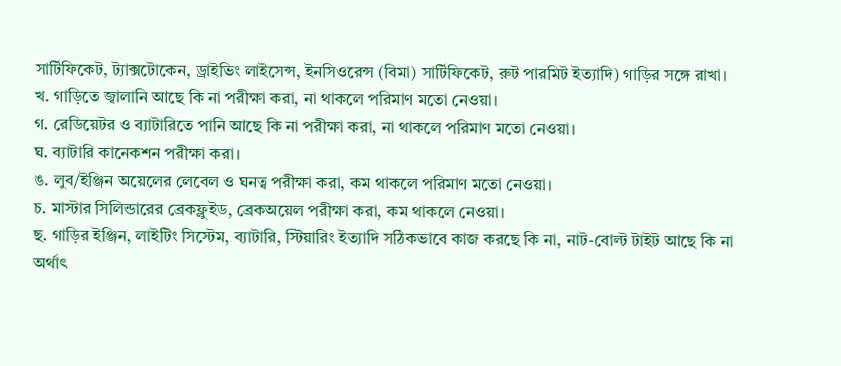সার্টিফিকেট, ট্যাক্সটোকেন, ড্রাইভিং লাইসেন্স, ইনসিওরেন্স (বিমা) সার্টিফিকেট, রুট পারমিট ইত্যাদি) গাড়ির সঙ্গে রাখা।
খ. গাড়িতে জ্বালানি আছে কি না পরীক্ষা করা, না থাকলে পরিমাণ মতো নেওয়া।
গ. রেডিয়েটর ও ব্যাটারিতে পানি আছে কি না পরীক্ষা করা, না থাকলে পরিমাণ মতো নেওয়া।
ঘ. ব্যাটারি কানেকশন পরীক্ষা করা।
ঙ. লুব/ইঞ্জিন অয়েলের লেবেল ও ঘনত্ব পরীক্ষা করা, কম থাকলে পরিমাণ মতো নেওয়া।
চ. মাস্টার সিলিন্ডারের ব্রেকফ্লুইড, ব্রেকঅয়েল পরীক্ষা করা, কম থাকলে নেওয়া।
ছ. গাড়ির ইঞ্জিন, লাইটিং সিস্টেম, ব্যাটারি, স্টিয়ারিং ইত্যাদি সঠিকভাবে কাজ করছে কি না, নাট-বোল্ট টাইট আছে কি না অর্থাৎ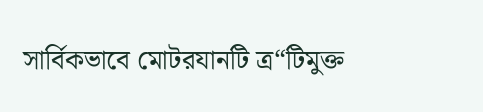সার্বিকভাবে মোটরযানটি ত্র“টিমুক্ত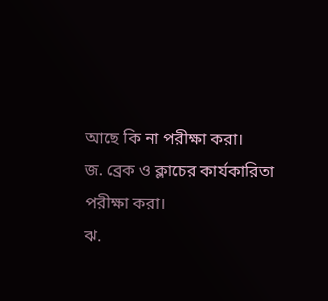আছে কি না পরীক্ষা করা।
জ. ব্রেক ও ক্লাচের কার্যকারিতা পরীক্ষা করা।
ঝ.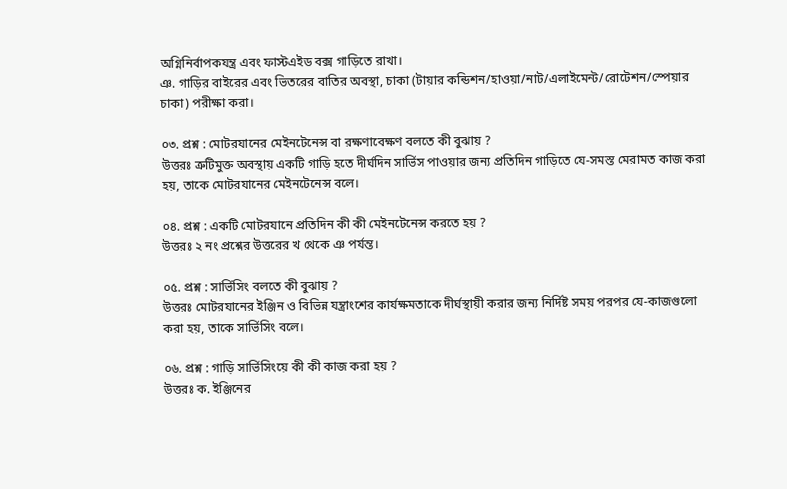অগ্নিনির্বাপকযন্ত্র এবং ফাস্টএইড বক্স গাড়িতে রাখা।
ঞ. গাড়ির বাইরের এবং ভিতরের বাতির অবস্থা, চাকা (টায়ার কন্ডিশন/হাওয়া/নাট/এলাইমেন্ট/রোটেশন/স্পেয়ার চাকা) পরীক্ষা করা।

০৩. প্রশ্ন : মোটরযানের মেইনটেনেন্স বা রক্ষণাবেক্ষণ বলতে কী বুঝায় ?
উত্তরঃ ত্রুটিমুক্ত অবস্থায় একটি গাড়ি হতে দীর্ঘদিন সার্ভিস পাওয়ার জন্য প্রতিদিন গাড়িতে যে-সমস্ত মেরামত কাজ করা হয়, তাকে মোটরযানের মেইনটেনেন্স বলে।

০৪. প্রশ্ন : একটি মোটরযানে প্রতিদিন কী কী মেইনটেনেন্স করতে হয় ?
উত্তরঃ ২ নং প্রশ্নের উত্তরের খ থেকে ঞ পর্যন্ত।

০৫. প্রশ্ন : সার্ভিসিং বলতে কী বুঝায় ?
উত্তরঃ মোটরযানের ইঞ্জিন ও বিভিন্ন যন্ত্রাংশের কার্যক্ষমতাকে দীর্ঘস্থায়ী করার জন্য নির্দিষ্ট সময় পরপর যে-কাজগুলো করা হয়, তাকে সার্ভিসিং বলে।

০৬. প্রশ্ন : গাড়ি সার্ভিসিংয়ে কী কী কাজ করা হয় ?
উত্তরঃ ক. ইঞ্জিনের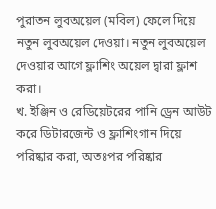পুরাতন লুবঅয়েল (মবিল) ফেলে দিয়ে নতুন লুবঅয়েল দেওয়া। নতুন লুবঅয়েল দেওয়ার আগে ফ্লাশিং অয়েল দ্বারা ফ্লাশ করা।
খ. ইঞ্জিন ও রেডিয়েটরের পানি ড্রেন আউট করে ডিটারজেন্ট ও ফ্লাশিংগান দিয়ে পরিষ্কার করা, অতঃপর পরিষ্কার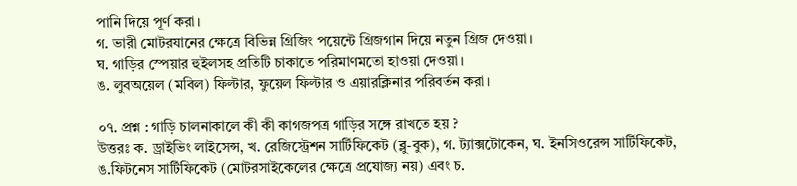পানি দিয়ে পূর্ণ করা।
গ. ভারী মোটরযানের ক্ষেত্রে বিভিন্ন গ্রিজিং পয়েন্টে গ্রিজগান দিয়ে নতুন গ্রিজ দেওয়া।
ঘ. গাড়ির স্পেয়ার হুইলসহ প্রতিটি চাকাতে পরিমাণমতো হাওয়া দেওয়া।
ঙ. লুবঅয়েল (মবিল) ফিল্টার, ফুয়েল ফিল্টার ও এয়ারক্লিনার পরিবর্তন করা।

০৭. প্রশ্ন : গাড়ি চালনাকালে কী কী কাগজপত্র গাড়ির সঙ্গে রাখতে হয় ?
উত্তরঃ ক. ড্রাইভিং লাইসেন্স, খ. রেজিস্ট্রেশন সার্টিফিকেট (ব্লু-বুক), গ. ট্যাক্সটোকেন, ঘ. ইনসিওরেন্স সার্টিফিকেট, ঙ.ফিটনেস সার্টিফিকেট (মোটরসাইকেলের ক্ষেত্রে প্রযোজ্য নয়) এবং চ.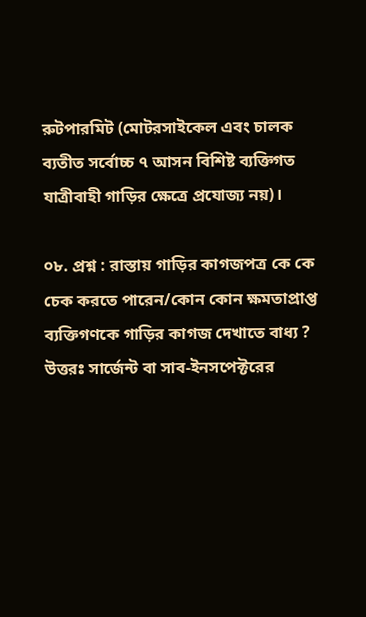রুটপারমিট (মোটরসাইকেল এবং চালক ব্যতীত সর্বোচ্চ ৭ আসন বিশিষ্ট ব্যক্তিগত যাত্রীবাহী গাড়ির ক্ষেত্রে প্রযোজ্য নয়)।

০৮. প্রশ্ন : রাস্তায় গাড়ির কাগজপত্র কে কে চেক করতে পারেন/কোন কোন ক্ষমতাপ্রাপ্ত ব্যক্তিগণকে গাড়ির কাগজ দেখাতে বাধ্য ?
উত্তরঃ সার্জেন্ট বা সাব-ইনসপেক্টরের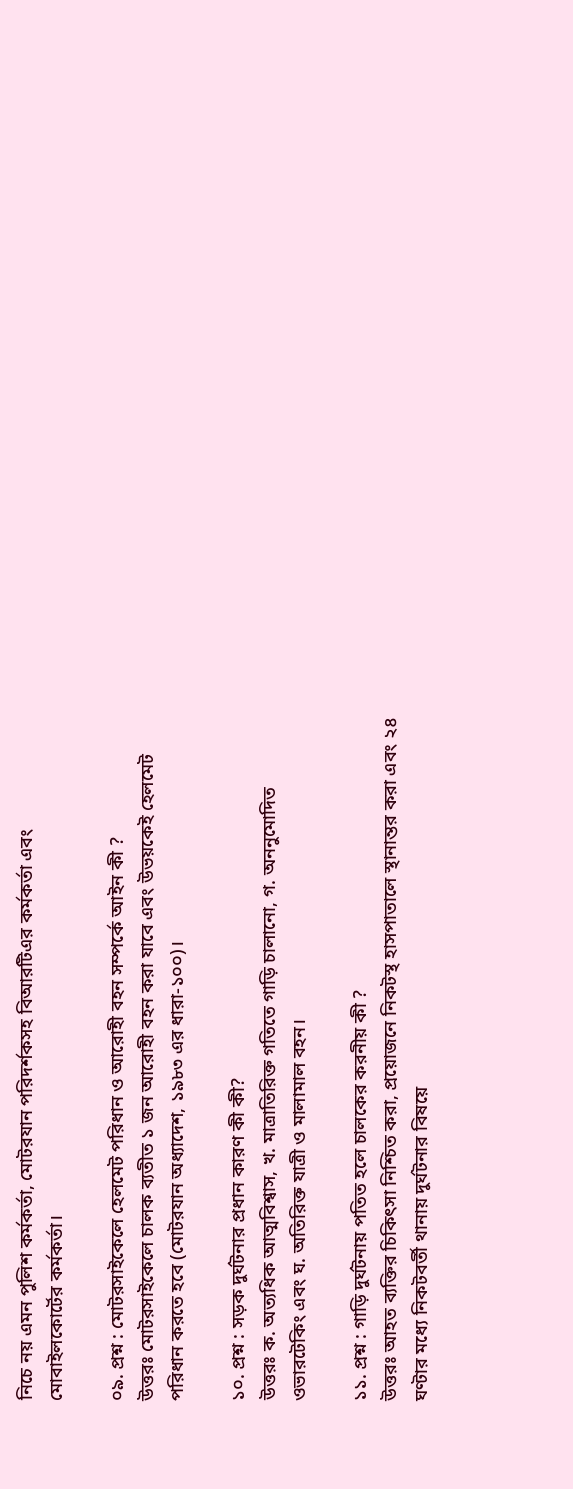নিচে নয় এমন পুলিশ কর্মকর্তা, মোটরযান পরিদর্শকসহ বিআরটিএর কর্মকর্তা এবং মোবাইলকোর্টের কর্মকর্তা।

০৯. প্রশ্ন : মোটরসাইকেলে হেলমেট পরিধান ও আরোহী বহন সম্পর্কে আইন কী ?
উত্তরঃ মোটরসাইকেলে চালক ব্যতীত ১ জন আরোহী বহন করা যাবে এবং উভয়কেই হেলমেট পরিধান করতে হবে (মোটরযান অধ্যাদেশ, ১৯৮৩ এর ধারা-১০০)।

১০. প্রশ্ন : সড়ক দুর্ঘটনার প্রধান কারণ কী কী?
উত্তরঃ ক. অত্যধিক আত্মবিশ্বাস, খ. মাত্রাতিরিক্ত গতিতে গাড়ি চালানো, গ. অননুমোদিত ওভারটেকিং এবং ঘ. অতিরিক্ত যাত্রী ও মালামাল বহন।

১১. প্রশ্ন : গাড়ি দুর্ঘটনায় পতিত হলে চালকের করনীয় কী ?
উত্তরঃ আহত ব্যক্তির চিকিৎসা নিশ্চিত করা, প্রয়োজনে নিকটস্থ হাসপাতালে স্থানান্তর করা এবং ২৪ ঘণ্টার মধ্যে নিকটবর্তী থানায় দুর্ঘটনার বিষয়ে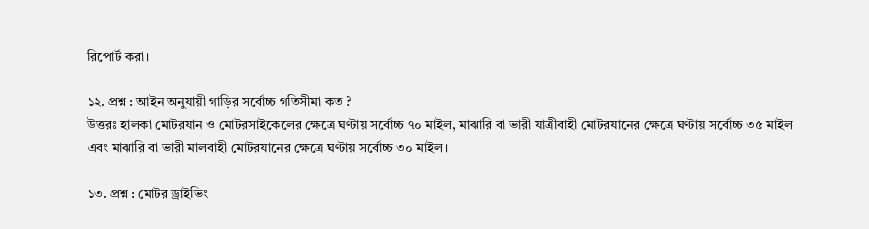রিপোর্ট করা।

১২. প্রশ্ন : আইন অনুযায়ী গাড়ির সর্বোচ্চ গতিসীমা কত ?
উত্তরঃ হালকা মোটরযান ও মোটরসাইকেলের ক্ষেত্রে ঘণ্টায় সর্বোচ্চ ৭০ মাইল, মাঝারি বা ভারী যাত্রীবাহী মোটরযানের ক্ষেত্রে ঘণ্টায় সর্বোচ্চ ৩৫ মাইল এবং মাঝারি বা ভারী মালবাহী মোটরযানের ক্ষেত্রে ঘণ্টায় সর্বোচ্চ ৩০ মাইল।

১৩. প্রশ্ন : মোটর ড্রাইভিং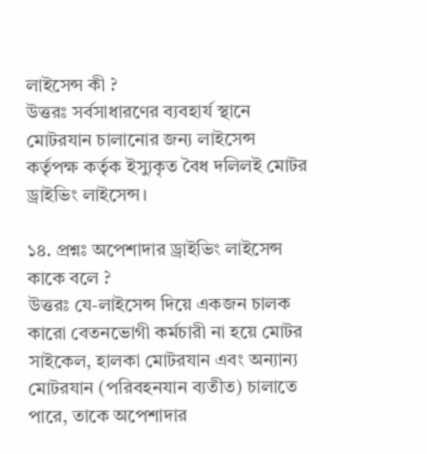লাইসেন্স কী ?
উত্তরঃ সর্বসাধারণের ব্যবহার্য স্থানে মোটরযান চালানোর জন্য লাইসেন্স কর্তৃপক্ষ কর্তৃক ইস্যুকৃত বৈধ দলিলই মোটর ড্রাইভিং লাইসেন্স।

১৪. প্রশ্নঃ অপেশাদার ড্রাইভিং লাইসেন্স কাকে বলে ?
উত্তরঃ যে-লাইসেন্স দিয়ে একজন চালক কারো বেতনভোগী কর্মচারী না হয়ে মোটর সাইকেল, হালকা মোটরযান এবং অন্যান্য মোটরযান (পরিবহনযান ব্যতীত) চালাতে পারে, তাকে অপেশাদার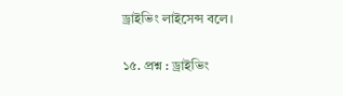ড্রাইভিং লাইসেন্স বলে।

১৫. প্রশ্ন : ড্রাইভিং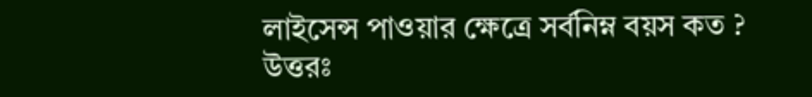লাইসেন্স পাওয়ার ক্ষেত্রে সর্বনিম্ন বয়স কত ?
উত্তরঃ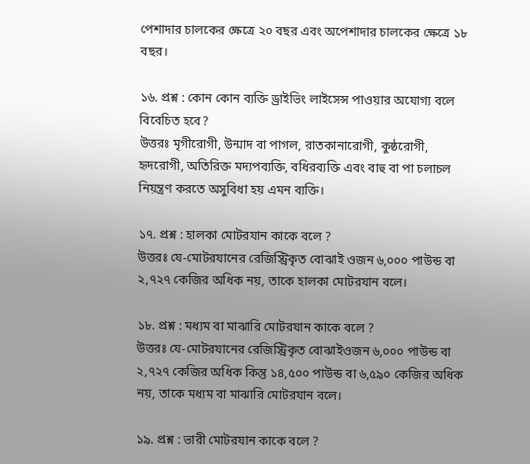পেশাদার চালকের ক্ষেত্রে ২০ বছর এবং অপেশাদার চালকের ক্ষেত্রে ১৮ বছর।

১৬. প্রশ্ন : কোন কোন ব্যক্তি ড্রাইভিং লাইসেন্স পাওয়ার অযোগ্য বলে বিবেচিত হবে?
উত্তরঃ মৃগীরোগী, উন্মাদ বা পাগল, রাতকানারোগী, কুষ্ঠরোগী, হৃদরোগী, অতিরিক্ত মদ্যপব্যক্তি, বধিরব্যক্তি এবং বাহু বা পা চলাচল নিয়ন্ত্রণ করতে অসুবিধা হয় এমন ব্যক্তি।

১৭. প্রশ্ন : হালকা মোটরযান কাকে বলে ?
উত্তরঃ যে-মোটরযানের রেজিস্ট্রিকৃত বোঝাই ওজন ৬,০০০ পাউন্ড বা ২,৭২৭ কেজির অধিক নয়, তাকে হালকা মোটরযান বলে।

১৮. প্রশ্ন : মধ্যম বা মাঝারি মোটরযান কাকে বলে ?
উত্তরঃ যে-মোটরযানের রেজিস্ট্রিকৃত বোঝাইওজন ৬,০০০ পাউন্ড বা ২,৭২৭ কেজির অধিক কিন্তু ১৪,৫০০ পাউন্ড বা ৬,৫৯০ কেজির অধিক নয়, তাকে মধ্যম বা মাঝারি মোটরযান বলে।

১৯. প্রশ্ন : ভারী মোটরযান কাকে বলে ?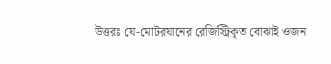উত্তরঃ যে-মোটরযানের রেজিস্ট্রিকৃত বোঝাই ওজন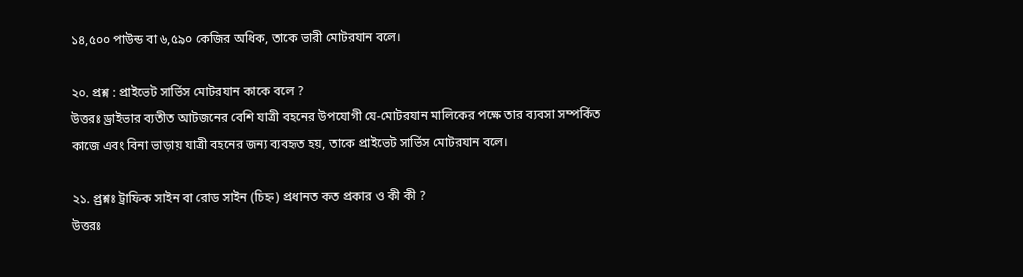১৪,৫০০ পাউন্ড বা ৬,৫৯০ কেজির অধিক, তাকে ভারী মোটরযান বলে।

২০. প্রশ্ন : প্রাইভেট সার্ভিস মোটরযান কাকে বলে ?
উত্তরঃ ড্রাইভার ব্যতীত আটজনের বেশি যাত্রী বহনের উপযোগী যে-মোটরযান মালিকের পক্ষে তার ব্যবসা সম্পর্কিত কাজে এবং বিনা ভাড়ায় যাত্রী বহনের জন্য ব্যবহৃত হয়, তাকে প্রাইভেট সার্ভিস মোটরযান বলে।

২১. প্র্রশ্নঃ ট্রাফিক সাইন বা রোড সাইন (চিহ্ন) প্রধানত কত প্রকার ও কী কী ?
উত্তরঃ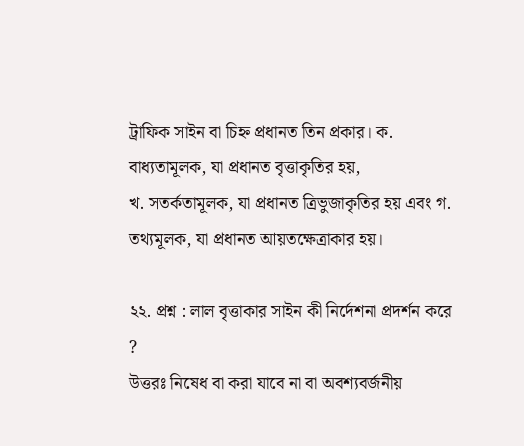ট্রাফিক সাইন বা চিহ্ন প্রধানত তিন প্রকার। ক. বাধ্যতামূলক, যা প্রধানত বৃত্তাকৃতির হয়,
খ. সতর্কতামূলক, যা প্রধানত ত্রিভুজাকৃতির হয় এবং গ. তথ্যমূলক, যা প্রধানত আয়তক্ষেত্রাকার হয়।

২২. প্রশ্ন : লাল বৃত্তাকার সাইন কী নির্দেশনা প্রদর্শন করে ?
উত্তরঃ নিষেধ বা করা যাবে না বা অবশ্যবর্জনীয়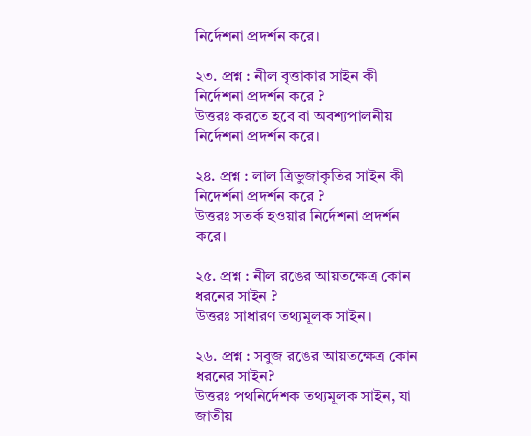নির্দেশনা প্রদর্শন করে।

২৩. প্রশ্ন : নীল বৃত্তাকার সাইন কী নির্দেশনা প্রদর্শন করে ?
উত্তরঃ করতে হবে বা অবশ্যপালনীয় নির্দেশনা প্রদর্শন করে।

২৪. প্রশ্ন : লাল ত্রিভুজাকৃতির সাইন কী নিদের্শনা প্রদর্শন করে ?
উত্তরঃ সতর্ক হওয়ার নির্দেশনা প্রদর্শন করে।

২৫. প্রশ্ন : নীল রঙের আয়তক্ষেত্র কোন ধরনের সাইন ?
উত্তরঃ সাধারণ তথ্যমূলক সাইন।

২৬. প্রশ্ন : সবুজ রঙের আয়তক্ষেত্র কোন ধরনের সাইন?
উত্তরঃ পথনির্দেশক তথ্যমূলক সাইন, যা জাতীয়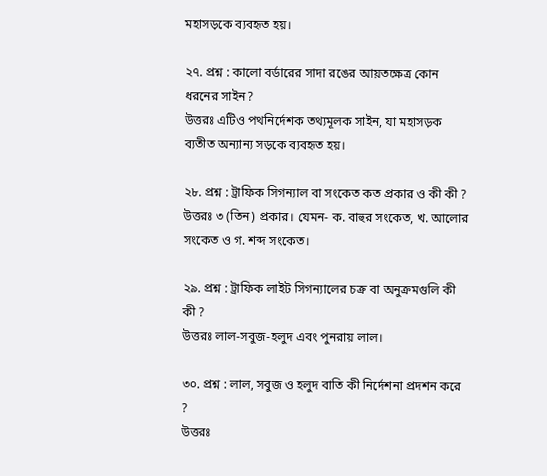মহাসড়কে ব্যবহৃত হয়।

২৭. প্রশ্ন : কালো বর্ডারের সাদা রঙের আয়তক্ষেত্র কোন ধরনের সাইন?
উত্তরঃ এটিও পথনির্দেশক তথ্যমূলক সাইন, যা মহাসড়ক ব্যতীত অন্যান্য সড়কে ব্যবহৃত হয়।

২৮. প্রশ্ন : ট্রাফিক সিগন্যাল বা সংকেত কত প্রকার ও কী কী ?
উত্তরঃ ৩ (তিন) প্রকার। যেমন- ক. বাহুর সংকেত, খ. আলোর সংকেত ও গ. শব্দ সংকেত।

২৯. প্রশ্ন : ট্রাফিক লাইট সিগন্যালের চক্র বা অনুক্রমগুলি কী কী ?
উত্তরঃ লাল-সবুজ-হলুদ এবং পুনরায় লাল।

৩০. প্রশ্ন : লাল, সবুজ ও হলুদ বাতি কী নির্দেশনা প্রদশন করে ?
উত্তরঃ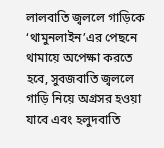লালবাতি জ্বললে গাড়িকে ‘থামুনলাইন’এর পেছনে থামায়ে অপেক্ষা করতে হবে, সুবজবাতি জ্বললে গাড়ি নিয়ে অগ্রসর হওয়া যাবে এবং হলুদবাতি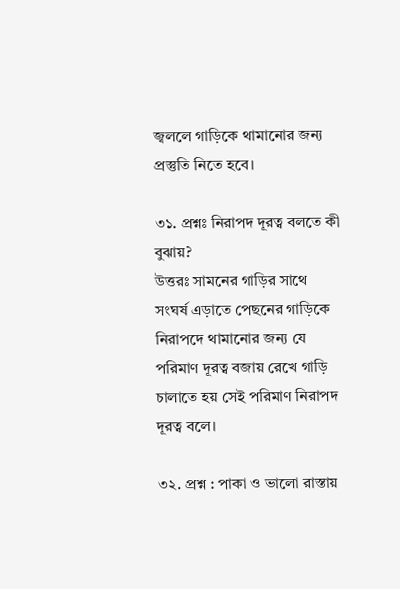জ্বললে গাড়িকে থামানোর জন্য প্রস্তুতি নিতে হবে।

৩১. প্রশ্নঃ নিরাপদ দূরত্ব বলতে কী বুঝায়?
উত্তরঃ সামনের গাড়ির সাথে সংঘর্ষ এড়াতে পেছনের গাড়িকে নিরাপদে থামানোর জন্য যে পরিমাণ দূরত্ব বজায় রেখে গাড়ি চালাতে হয় সেই পরিমাণ নিরাপদ দূরত্ব বলে।

৩২. প্রশ্ন : পাকা ও ভালো রাস্তায়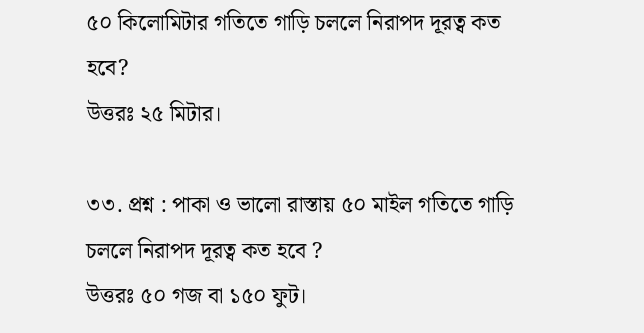৫০ কিলোমিটার গতিতে গাড়ি চললে নিরাপদ দূরত্ব কত হবে?
উত্তরঃ ২৫ মিটার।

৩৩. প্রশ্ন : পাকা ও ভালো রাস্তায় ৫০ মাইল গতিতে গাড়ি চললে নিরাপদ দূরত্ব কত হবে ?
উত্তরঃ ৫০ গজ বা ১৫০ ফুট।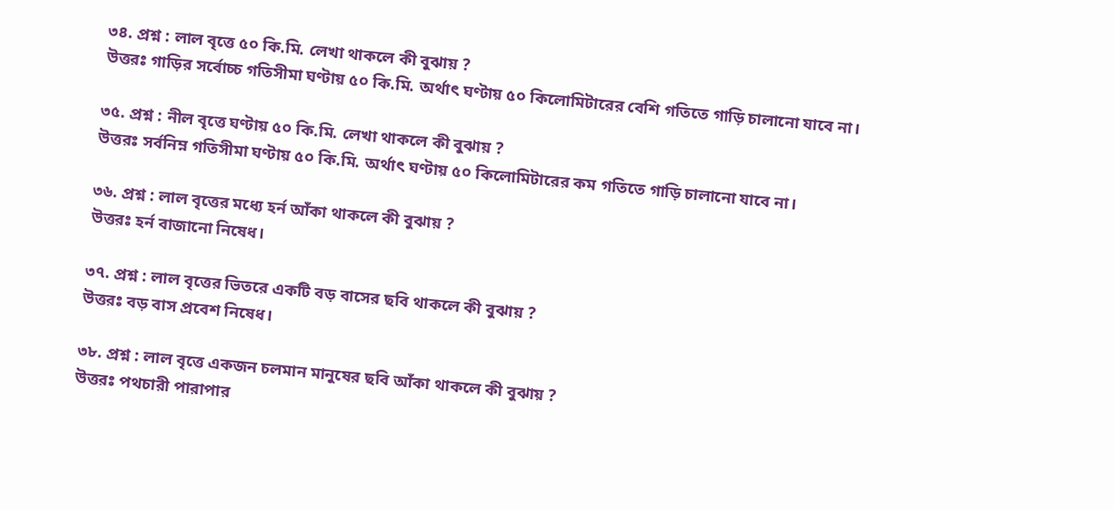৩৪. প্রশ্ন : লাল বৃত্তে ৫০ কি.মি. লেখা থাকলে কী বুঝায় ?
উত্তরঃ গাড়ির সর্বোচ্চ গতিসীমা ঘণ্টায় ৫০ কি.মি. অর্থাৎ ঘণ্টায় ৫০ কিলোমিটারের বেশি গতিতে গাড়ি চালানো যাবে না।

৩৫. প্রশ্ন : নীল বৃত্তে ঘণ্টায় ৫০ কি.মি. লেখা থাকলে কী বুঝায় ?
উত্তরঃ সর্বনিম্ন গতিসীমা ঘণ্টায় ৫০ কি.মি. অর্থাৎ ঘণ্টায় ৫০ কিলোমিটারের কম গতিতে গাড়ি চালানো যাবে না।

৩৬. প্রশ্ন : লাল বৃত্তের মধ্যে হর্ন আঁকা থাকলে কী বুঝায় ?
উত্তরঃ হর্ন বাজানো নিষেধ।

৩৭. প্রশ্ন : লাল বৃত্তের ভিতরে একটি বড় বাসের ছবি থাকলে কী বুঝায় ?
উত্তরঃ বড় বাস প্রবেশ নিষেধ।

৩৮. প্রশ্ন : লাল বৃত্তে একজন চলমান মানুষের ছবি আঁকা থাকলে কী বুঝায় ?
উত্তরঃ পথচারী পারাপার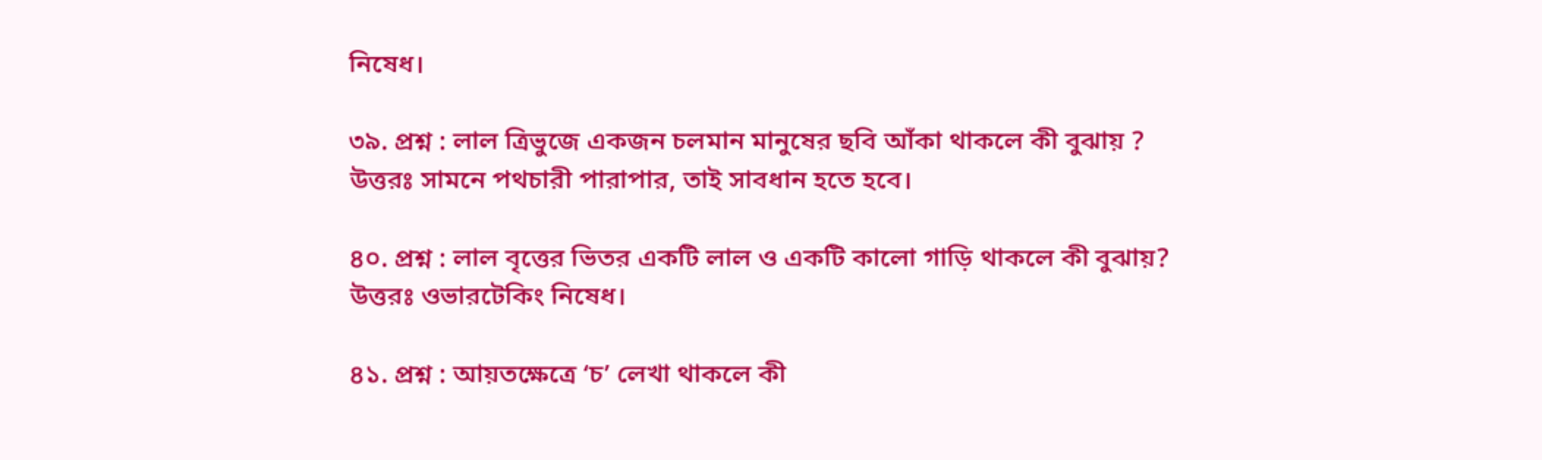নিষেধ।

৩৯. প্রশ্ন : লাল ত্রিভুজে একজন চলমান মানুষের ছবি আঁকা থাকলে কী বুঝায় ?
উত্তরঃ সামনে পথচারী পারাপার, তাই সাবধান হতে হবে।

৪০. প্রশ্ন : লাল বৃত্তের ভিতর একটি লাল ও একটি কালো গাড়ি থাকলে কী বুঝায়?
উত্তরঃ ওভারটেকিং নিষেধ।

৪১. প্রশ্ন : আয়তক্ষেত্রে ‘চ’ লেখা থাকলে কী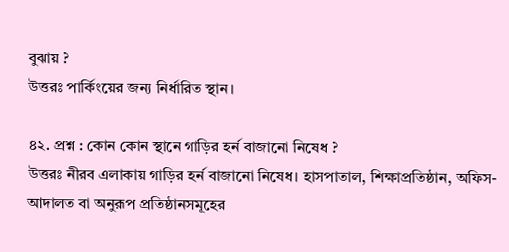বুঝায় ?
উত্তরঃ পার্কিংয়ের জন্য নির্ধারিত স্থান।

৪২. প্রশ্ন : কোন কোন স্থানে গাড়ির হর্ন বাজানো নিষেধ ?
উত্তরঃ নীরব এলাকায় গাড়ির হর্ন বাজানো নিষেধ। হাসপাতাল, শিক্ষাপ্রতিষ্ঠান, অফিস-আদালত বা অনুরূপ প্রতিষ্ঠানসমূহের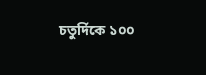চতুর্দিকে ১০০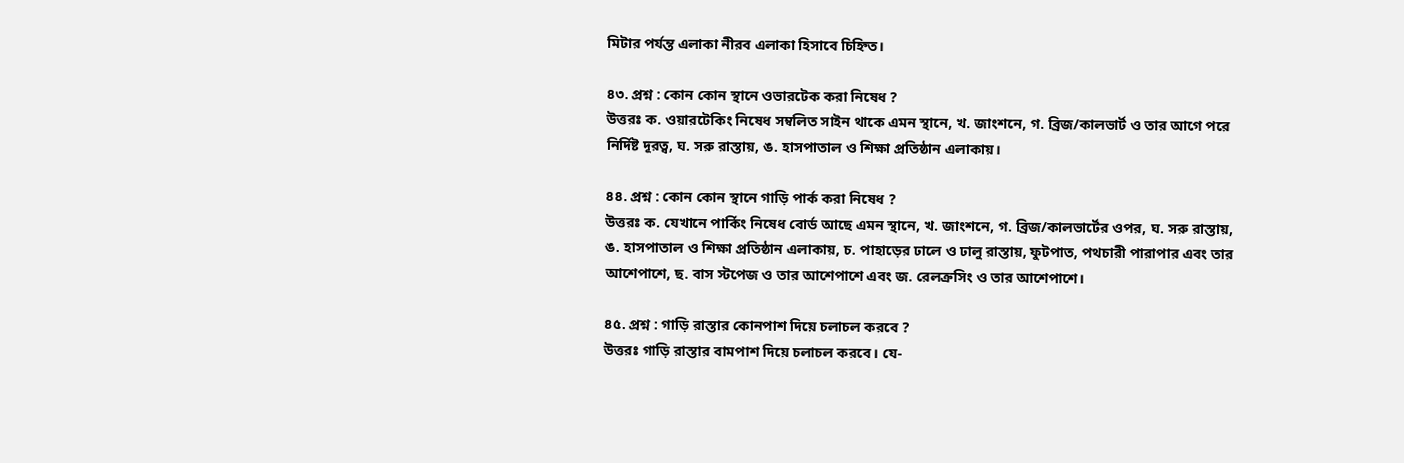মিটার পর্যন্ত এলাকা নীরব এলাকা হিসাবে চিহ্নিত।

৪৩. প্রশ্ন : কোন কোন স্থানে ওভারটেক করা নিষেধ ?
উত্তরঃ ক. ওয়ারটেকিং নিষেধ সম্বলিত সাইন থাকে এমন স্থানে, খ. জাংশনে, গ. ব্রিজ/কালভার্ট ও তার আগে পরে নির্দিষ্ট দূরত্ব, ঘ. সরু রাস্তায়, ঙ. হাসপাতাল ও শিক্ষা প্রতিষ্ঠান এলাকায়।

৪৪. প্রশ্ন : কোন কোন স্থানে গাড়ি পার্ক করা নিষেধ ?
উত্তরঃ ক. যেখানে পার্কিং নিষেধ বোর্ড আছে এমন স্থানে, খ. জাংশনে, গ. ব্রিজ/কালভার্টের ওপর, ঘ. সরু রাস্তায়,
ঙ. হাসপাতাল ও শিক্ষা প্রতিষ্ঠান এলাকায়, চ. পাহাড়ের ঢালে ও ঢালু রাস্তায়, ফুটপাত, পথচারী পারাপার এবং তার আশেপাশে, ছ. বাস স্টপেজ ও তার আশেপাশে এবং জ. রেলক্রসিং ও তার আশেপাশে।

৪৫. প্রশ্ন : গাড়ি রাস্তার কোনপাশ দিয়ে চলাচল করবে ?
উত্তরঃ গাড়ি রাস্তার বামপাশ দিয়ে চলাচল করবে। যে-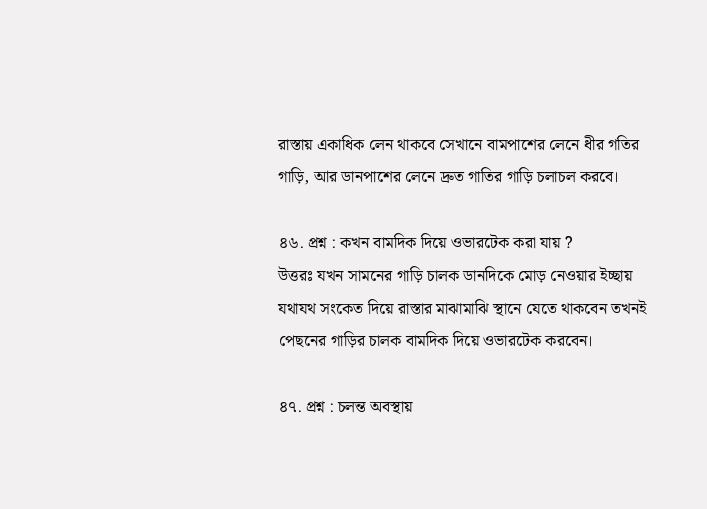রাস্তায় একাধিক লেন থাকবে সেখানে বামপাশের লেনে ধীর গতির গাড়ি, আর ডানপাশের লেনে দ্রুত গাতির গাড়ি চলাচল করবে।

৪৬. প্রশ্ন : কখন বামদিক দিয়ে ওভারটেক করা যায় ?
উত্তরঃ যখন সামনের গাড়ি চালক ডানদিকে মোড় নেওয়ার ইচ্ছায় যথাযথ সংকেত দিয়ে রাস্তার মাঝামাঝি স্থানে যেতে থাকবেন তখনই পেছনের গাড়ির চালক বামদিক দিয়ে ওভারটেক করবেন।

৪৭. প্রশ্ন : চলন্ত অবস্থায়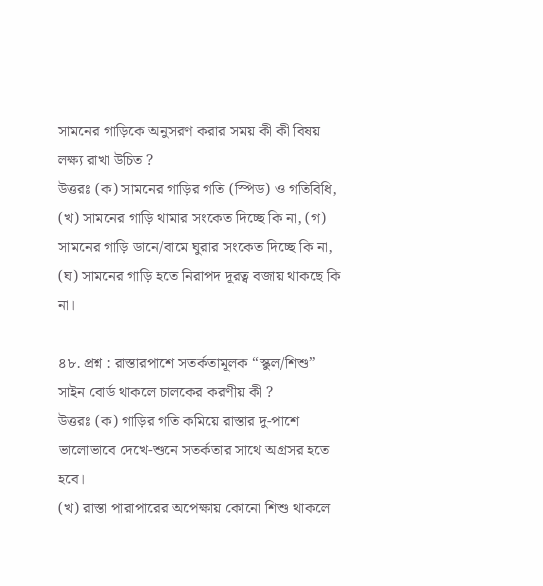সামনের গাড়িকে অনুসরণ করার সময় কী কী বিষয় লক্ষ্য রাখা উচিত ?
উত্তরঃ (ক) সামনের গাড়ির গতি (স্পিড) ও গতিবিধি, (খ) সামনের গাড়ি থামার সংকেত দিচ্ছে কি না, (গ) সামনের গাড়ি ডানে/বামে ঘুরার সংকেত দিচ্ছে কি না, (ঘ) সামনের গাড়ি হতে নিরাপদ দূরত্ব বজায় থাকছে কি না।

৪৮. প্রশ্ন : রাস্তারপাশে সতর্কতামূলক ‘‘স্কুল/শিশু” সাইন বোর্ড থাকলে চালকের করণীয় কী ?
উত্তরঃ (ক) গাড়ির গতি কমিয়ে রাস্তার দু-পাশে ভালোভাবে দেখে-শুনে সতর্কতার সাথে অগ্রসর হতে হবে।
(খ) রাস্তা পারাপারের অপেক্ষায় কোনো শিশু থাকলে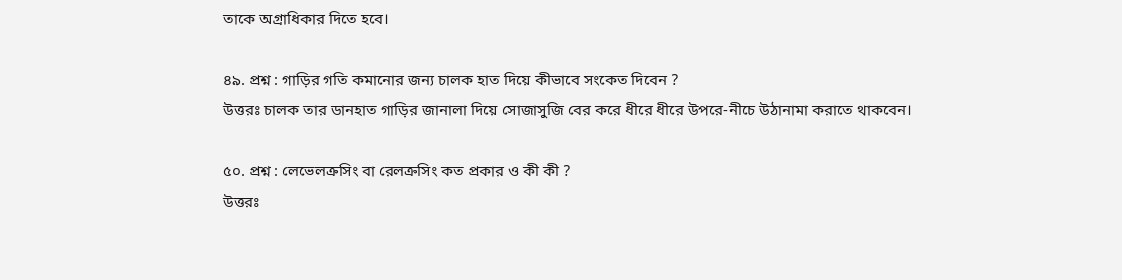তাকে অগ্রাধিকার দিতে হবে।

৪৯. প্রশ্ন : গাড়ির গতি কমানোর জন্য চালক হাত দিয়ে কীভাবে সংকেত দিবেন ?
উত্তরঃ চালক তার ডানহাত গাড়ির জানালা দিয়ে সোজাসুজি বের করে ধীরে ধীরে উপরে-নীচে উঠানামা করাতে থাকবেন।

৫০. প্রশ্ন : লেভেলক্রসিং বা রেলক্রসিং কত প্রকার ও কী কী ?
উত্তরঃ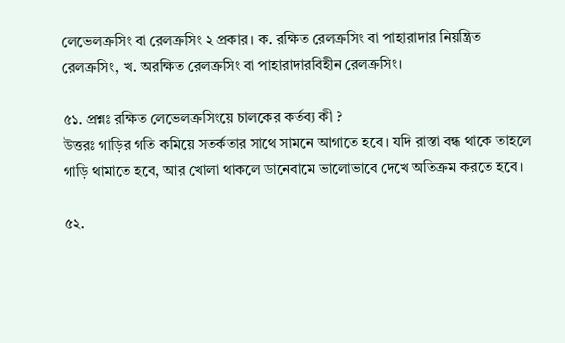লেভেলক্রসিং বা রেলক্রসিং ২ প্রকার। ক. রক্ষিত রেলক্রসিং বা পাহারাদার নিয়ন্ত্রিত রেলক্রসিং, খ. অরক্ষিত রেলক্রসিং বা পাহারাদারবিহীন রেলক্রসিং।

৫১. প্রশ্নঃ রক্ষিত লেভেলক্রসিংয়ে চালকের কর্তব্য কী ?
উত্তরঃ গাড়ির গতি কমিয়ে সতর্কতার সাথে সামনে আগাতে হবে। যদি রাস্তা বন্ধ থাকে তাহলে গাড়ি থামাতে হবে, আর খোলা থাকলে ডানেবামে ভালোভাবে দেখে অতিক্রম করতে হবে।

৫২.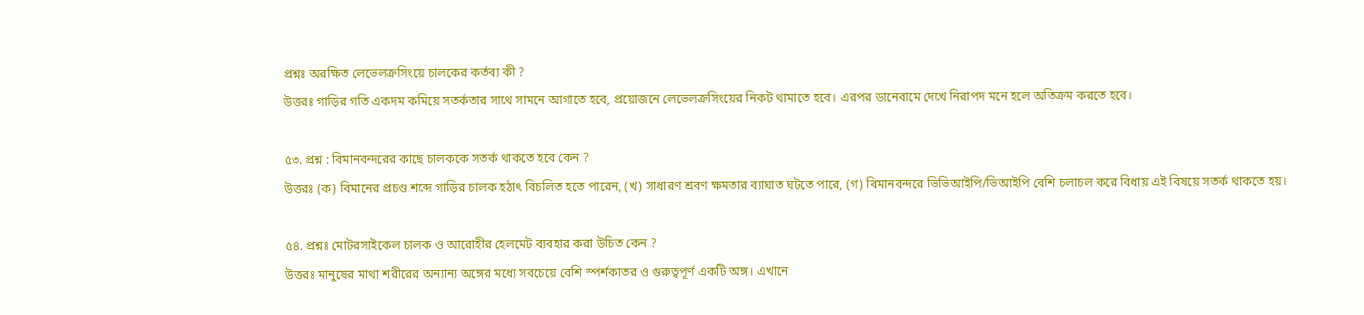প্রশ্নঃ অরক্ষিত লেভেলক্রসিংয়ে চালকের কর্তব্য কী ?
উত্তরঃ গাড়ির গতি একদম কমিয়ে সতর্কতার সাথে সামনে আগাতে হবে, প্রয়োজনে লেভেলক্রসিংয়ের নিকট থামাতে হবে। এরপর ডানেবামে দেখে নিরাপদ মনে হলে অতিক্রম করতে হবে।

৫৩. প্রশ্ন : বিমানবন্দরের কাছে চালককে সতর্ক থাকতে হবে কেন ?
উত্তরঃ (ক) বিমানের প্রচণ্ড শব্দে গাড়ির চালক হঠাৎ বিচলিত হতে পারেন, (খ) সাধারণ শ্রবণ ক্ষমতার ব্যাঘাত ঘটতে পারে, (গ) বিমানবন্দরে ভিভিআইপি/ভিআইপি বেশি চলাচল করে বিধায় এই বিষয়ে সতর্ক থাকতে হয়।

৫৪. প্রশ্নঃ মোটরসাইকেল চালক ও আরোহীর হেলমেট ব্যবহার করা উচিত কেন ?
উত্তরঃ মানুষের মাথা শরীরের অন্যান্য অঙ্গের মধ্যে সবচেয়ে বেশি স্পর্শকাতর ও গুরুত্বপূর্ণ একটি অঙ্গ। এখানে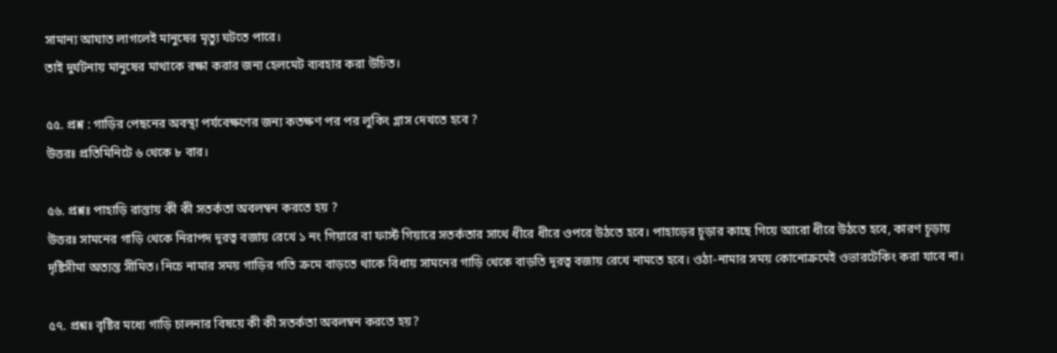সামান্য আঘাত লাগলেই মানুষের মৃত্যু ঘটতে পারে।
তাই দুর্ঘটনায় মানুষের মাথাকে রক্ষা করার জন্য হেলমেট ব্যবহার করা উচিত।

৫৫. প্রশ্ন : গাড়ির পেছনের অবস্থা পর্যবেক্ষণের জন্য কতক্ষণ পর পর লুকিং গ্লাস দেখতে হবে ?
উত্তরঃ প্রতিমিনিটে ৬ থেকে ৮ বার।

৫৬. প্রশ্নঃ পাহাড়ি রাস্তায় কী কী সতর্কতা অবলম্বন করতে হয় ?
উত্তরঃ সামনের গাড়ি থেকে নিরাপদ দূরত্ব বজায় রেখে ১ নং গিয়ারে বা ফার্স্ট গিয়ারে সতর্কতার সাথে ধীরে ধীরে ওপরে উঠতে হবে। পাহাড়ের চূড়ার কাছে গিয়ে আরো ধীরে উঠতে হবে, কারণ চূড়ায় দৃষ্টিসীমা অত্যন্ত সীমিত। নিচে নামার সময় গাড়ির গতি ক্রমে বাড়তে থাকে বিধায় সামনের গাড়ি থেকে বাড়তি দূরত্ব বজায় রেখে নামতে হবে। ওঠা-নামার সময় কোনোক্রমেই ওভারটেকিং করা যাবে না।

৫৭. প্রশ্নঃ বৃষ্টির মধ্যে গাড়ি চালনার বিষয়ে কী কী সতর্কতা অবলম্বন করতে হয়?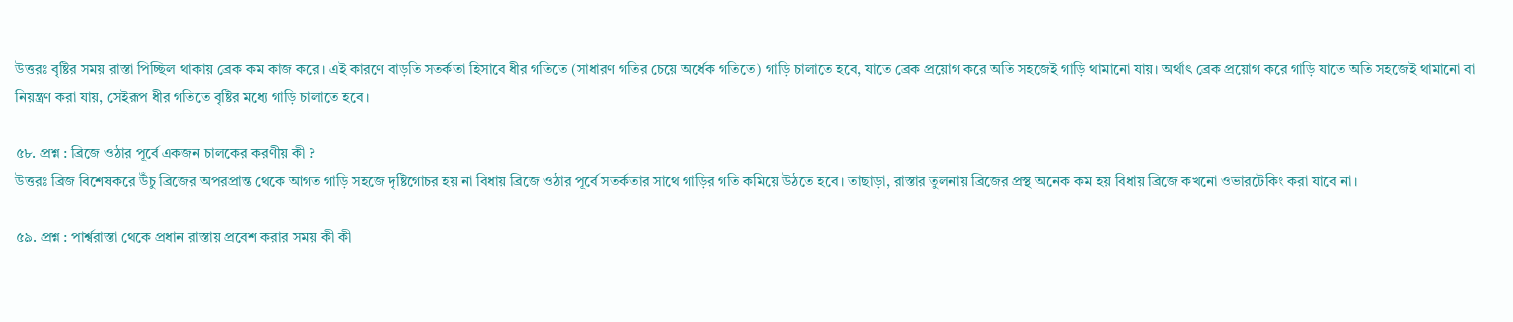উত্তরঃ বৃষ্টির সময় রাস্তা পিচ্ছিল থাকায় ব্রেক কম কাজ করে। এই কারণে বাড়তি সতর্কতা হিসাবে ধীর গতিতে (সাধারণ গতির চেয়ে অর্ধেক গতিতে) গাড়ি চালাতে হবে, যাতে ব্রেক প্রয়োগ করে অতি সহজেই গাড়ি থামানো যায়। অর্থাৎ ব্রেক প্রয়োগ করে গাড়ি যাতে অতি সহজেই থামানো বা নিয়ন্ত্রণ করা যায়, সেইরূপ ধীর গতিতে বৃষ্টির মধ্যে গাড়ি চালাতে হবে।

৫৮. প্রশ্ন : ব্রিজে ওঠার পূর্বে একজন চালকের করণীয় কী ?
উত্তরঃ ব্রিজ বিশেষকরে উঁচু ব্রিজের অপরপ্রান্ত থেকে আগত গাড়ি সহজে দৃষ্টিগোচর হয় না বিধায় ব্রিজে ওঠার পূর্বে সতর্কতার সাথে গাড়ির গতি কমিয়ে উঠতে হবে। তাছাড়া, রাস্তার তুলনায় ব্রিজের প্রস্থ অনেক কম হয় বিধায় ব্রিজে কখনো ওভারটেকিং করা যাবে না।

৫৯. প্রশ্ন : পার্শ্বরাস্তা থেকে প্রধান রাস্তায় প্রবেশ করার সময় কী কী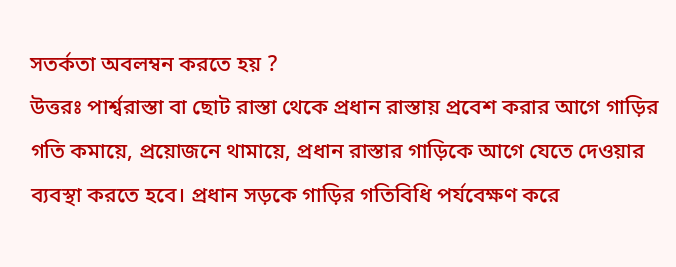সতর্কতা অবলম্বন করতে হয় ?
উত্তরঃ পার্শ্বরাস্তা বা ছোট রাস্তা থেকে প্রধান রাস্তায় প্রবেশ করার আগে গাড়ির গতি কমায়ে, প্রয়োজনে থামায়ে, প্রধান রাস্তার গাড়িকে আগে যেতে দেওয়ার ব্যবস্থা করতে হবে। প্রধান সড়কে গাড়ির গতিবিধি পর্যবেক্ষণ করে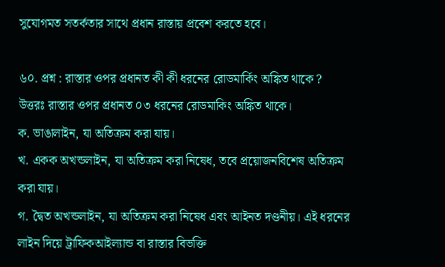সুযোগমত সতর্কতার সাথে প্রধান রাস্তায় প্রবেশ করতে হবে।

৬০. প্রশ্ন : রাস্তার ওপর প্রধানত কী কী ধরনের রোডমার্কিং অঙ্কিত থাকে ?
উত্তরঃ রাস্তার ওপর প্রধানত ০৩ ধরনের রোডমাকিং অঙ্কিত থাকে।
ক. ভাঙালাইন, যা অতিক্রম করা যায়।
খ. একক অখন্ডলাইন, যা অতিক্রম করা নিষেধ, তবে প্রয়োজনবিশেষ অতিক্রম করা যায়।
গ. দ্বৈত অখন্ডলাইন, যা অতিক্রম করা নিষেধ এবং আইনত দণ্ডনীয়। এই ধরনের লাইন দিয়ে ট্রাফিকআইল্যান্ড বা রাস্তার বিভক্তি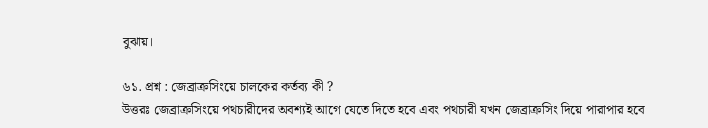বুঝায়।

৬১. প্রশ্ন : জেব্রাক্রসিংয়ে চালকের কর্তব্য কী ?
উত্তরঃ জেব্রাক্রসিংয়ে পথচারীদের অবশ্যই আগে যেতে দিতে হবে এবং পথচারী যখন জেব্রাক্রসিং দিয়ে পারাপার হবে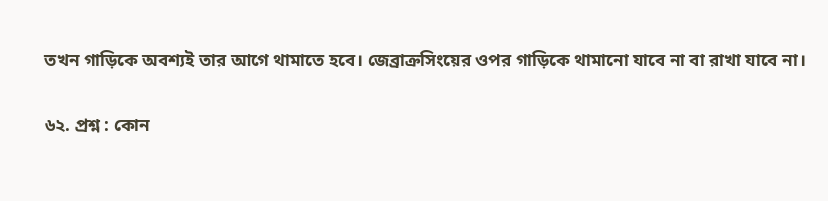তখন গাড়িকে অবশ্যই তার আগে থামাতে হবে। জেব্রাক্রসিংয়ের ওপর গাড়িকে থামানো যাবে না বা রাখা যাবে না।

৬২. প্রশ্ন : কোন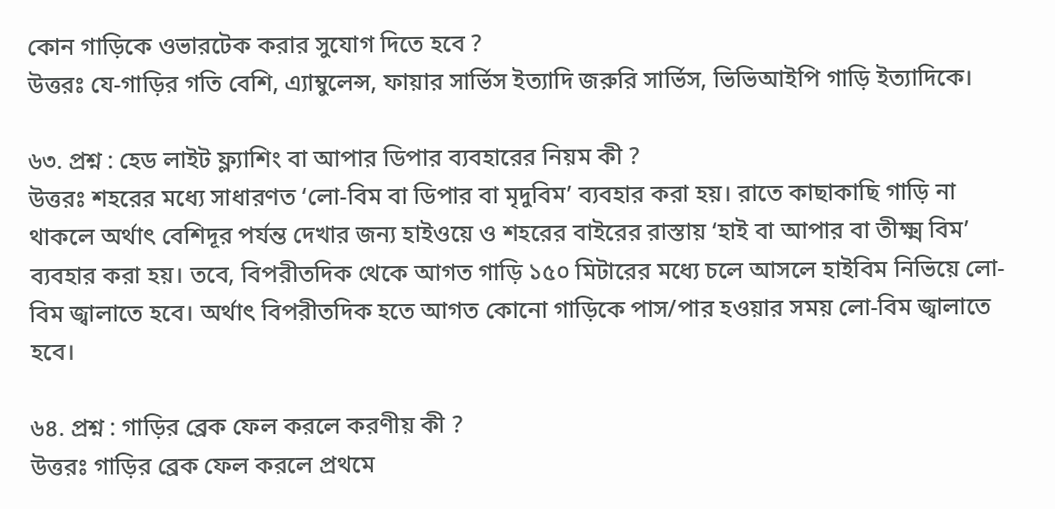কোন গাড়িকে ওভারটেক করার সুযোগ দিতে হবে ?
উত্তরঃ যে-গাড়ির গতি বেশি, এ্যাম্বুলেন্স, ফায়ার সার্ভিস ইত্যাদি জরুরি সার্ভিস, ভিভিআইপি গাড়ি ইত্যাদিকে।

৬৩. প্রশ্ন : হেড লাইট ফ্ল্যাশিং বা আপার ডিপার ব্যবহারের নিয়ম কী ?
উত্তরঃ শহরের মধ্যে সাধারণত ‘লো-বিম বা ডিপার বা মৃদুবিম’ ব্যবহার করা হয়। রাতে কাছাকাছি গাড়ি না থাকলে অর্থাৎ বেশিদূর পর্যন্ত দেখার জন্য হাইওয়ে ও শহরের বাইরের রাস্তায় ‘হাই বা আপার বা তীক্ষ্ম বিম’ ব্যবহার করা হয়। তবে, বিপরীতদিক থেকে আগত গাড়ি ১৫০ মিটারের মধ্যে চলে আসলে হাইবিম নিভিয়ে লো-বিম জ্বালাতে হবে। অর্থাৎ বিপরীতদিক হতে আগত কোনো গাড়িকে পাস/পার হওয়ার সময় লো-বিম জ্বালাতে হবে।

৬৪. প্রশ্ন : গাড়ির ব্রেক ফেল করলে করণীয় কী ?
উত্তরঃ গাড়ির ব্রেক ফেল করলে প্রথমে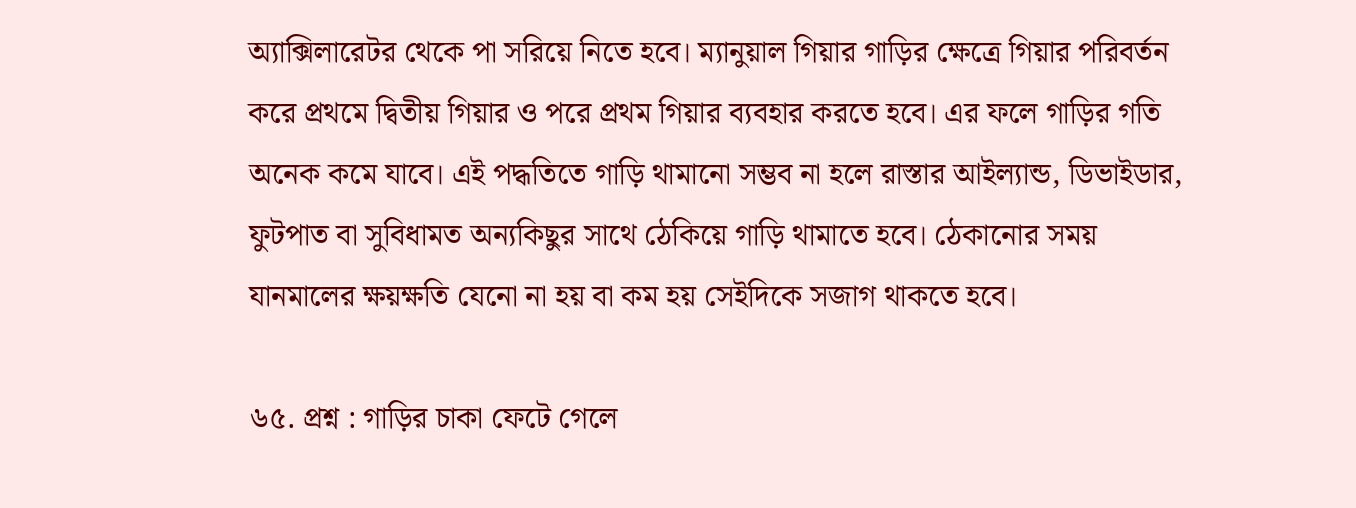অ্যাক্সিলারেটর থেকে পা সরিয়ে নিতে হবে। ম্যানুয়াল গিয়ার গাড়ির ক্ষেত্রে গিয়ার পরিবর্তন করে প্রথমে দ্বিতীয় গিয়ার ও পরে প্রথম গিয়ার ব্যবহার করতে হবে। এর ফলে গাড়ির গতি অনেক কমে যাবে। এই পদ্ধতিতে গাড়ি থামানো সম্ভব না হলে রাস্তার আইল্যান্ড, ডিভাইডার, ফুটপাত বা সুবিধামত অন্যকিছুর সাথে ঠেকিয়ে গাড়ি থামাতে হবে। ঠেকানোর সময় যানমালের ক্ষয়ক্ষতি যেনো না হয় বা কম হয় সেইদিকে সজাগ থাকতে হবে।

৬৫. প্রশ্ন : গাড়ির চাকা ফেটে গেলে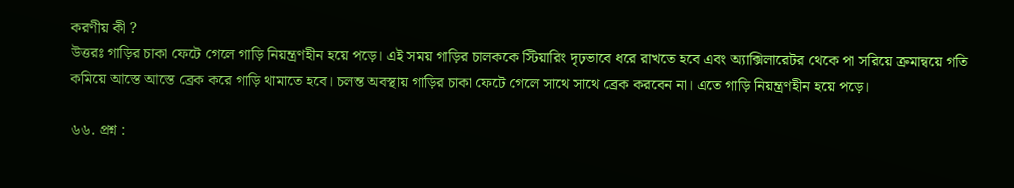করণীয় কী ?
উত্তরঃ গাড়ির চাকা ফেটে গেলে গাড়ি নিয়ন্ত্রণহীন হয়ে পড়ে। এই সময় গাড়ির চালককে স্টিয়ারিং দৃঢ়ভাবে ধরে রাখতে হবে এবং অ্যাক্সিলারেটর থেকে পা সরিয়ে ক্রমান্বয়ে গতি কমিয়ে আস্তে আস্তে ব্রেক করে গাড়ি থামাতে হবে। চলন্ত অবস্থায় গাড়ির চাকা ফেটে গেলে সাথে সাথে ব্রেক করবেন না। এতে গাড়ি নিয়ন্ত্রণহীন হয়ে পড়ে।

৬৬. প্রশ্ন :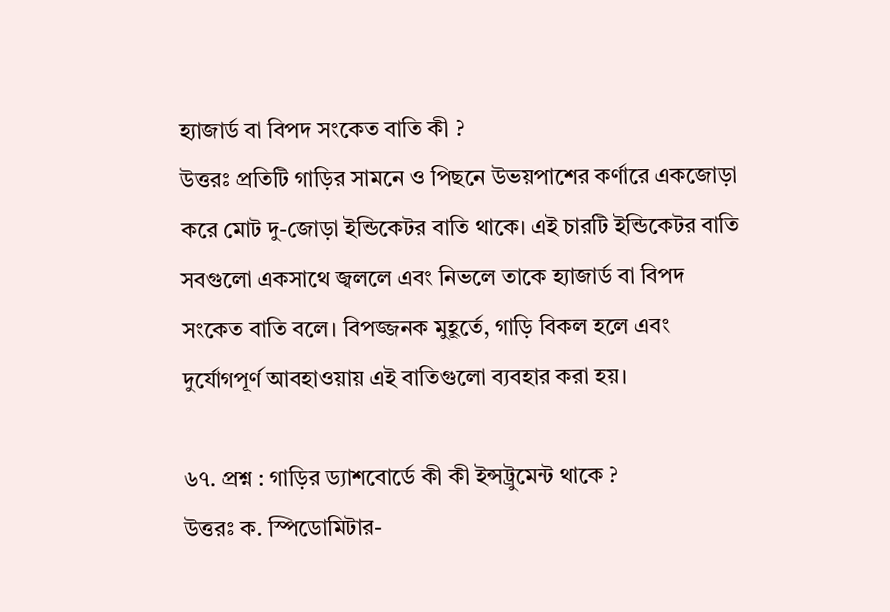হ্যাজার্ড বা বিপদ সংকেত বাতি কী ?
উত্তরঃ প্রতিটি গাড়ির সামনে ও পিছনে উভয়পাশের কর্ণারে একজোড়া করে মোট দু-জোড়া ইন্ডিকেটর বাতি থাকে। এই চারটি ইন্ডিকেটর বাতি সবগুলো একসাথে জ্বললে এবং নিভলে তাকে হ্যাজার্ড বা বিপদ সংকেত বাতি বলে। বিপজ্জনক মুহূর্তে, গাড়ি বিকল হলে এবং দুর্যোগপূর্ণ আবহাওয়ায় এই বাতিগুলো ব্যবহার করা হয়।

৬৭. প্রশ্ন : গাড়ির ড্যাশবোর্ডে কী কী ইন্সট্রুমেন্ট থাকে ?
উত্তরঃ ক. স্পিডোমিটার-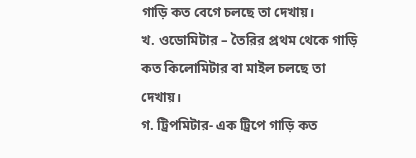গাড়ি কত বেগে চলছে তা দেখায়।
খ. ওডোমিটার – তৈরির প্রথম থেকে গাড়ি কত কিলোমিটার বা মাইল চলছে তা দেখায়।
গ. ট্রিপমিটার- এক ট্রিপে গাড়ি কত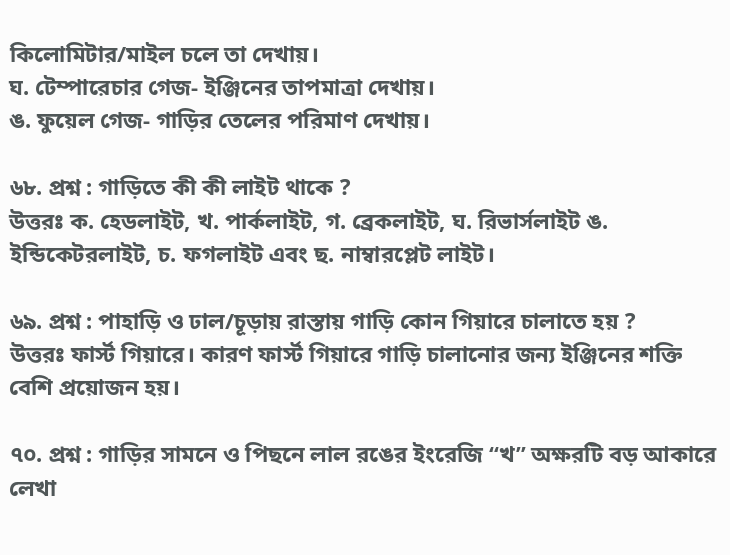কিলোমিটার/মাইল চলে তা দেখায়।
ঘ. টেম্পারেচার গেজ- ইঞ্জিনের তাপমাত্রা দেখায়।
ঙ. ফুয়েল গেজ- গাড়ির তেলের পরিমাণ দেখায়।

৬৮. প্রশ্ন : গাড়িতে কী কী লাইট থাকে ?
উত্তরঃ ক. হেডলাইট, খ. পার্কলাইট, গ. ব্রেকলাইট, ঘ. রিভার্সলাইট ঙ. ইন্ডিকেটরলাইট, চ. ফগলাইট এবং ছ. নাম্বারপ্লেট লাইট।

৬৯. প্রশ্ন : পাহাড়ি ও ঢাল/চূড়ায় রাস্তায় গাড়ি কোন গিয়ারে চালাতে হয় ?
উত্তরঃ ফার্স্ট গিয়ারে। কারণ ফার্স্ট গিয়ারে গাড়ি চালানোর জন্য ইঞ্জিনের শক্তি বেশি প্রয়োজন হয়।

৭০. প্রশ্ন : গাড়ির সামনে ও পিছনে লাল রঙের ইংরেজি “খ” অক্ষরটি বড় আকারে লেখা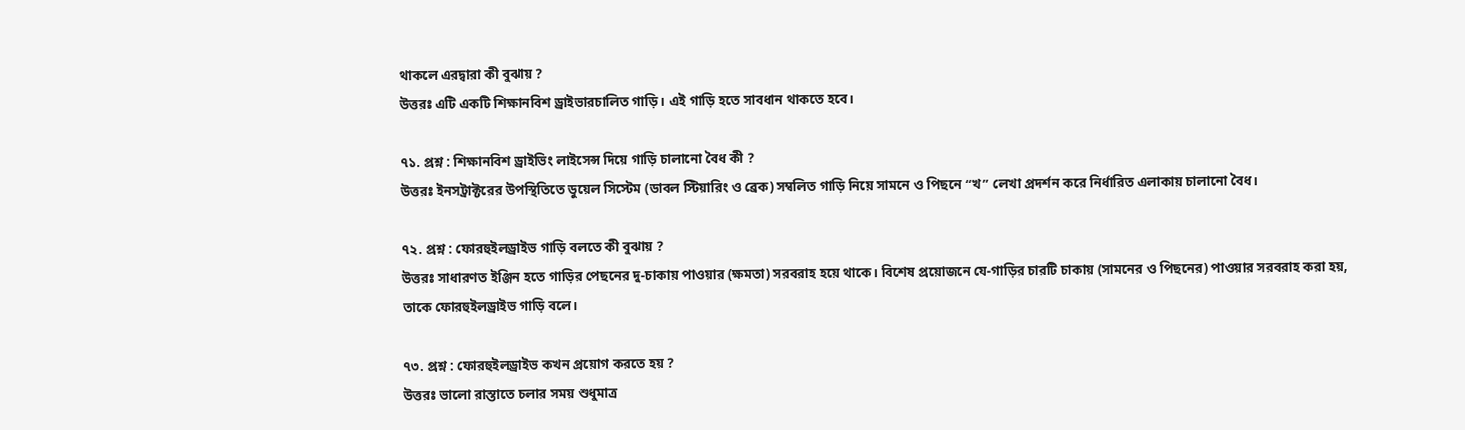থাকলে এরদ্বারা কী বুঝায় ?
উত্তরঃ এটি একটি শিক্ষানবিশ ড্রাইভারচালিত গাড়ি। এই গাড়ি হতে সাবধান থাকতে হবে।

৭১. প্রশ্ন : শিক্ষানবিশ ড্রাইভিং লাইসেন্স দিয়ে গাড়ি চালানো বৈধ কী ?
উত্তরঃ ইনসট্রাক্টরের উপস্থিতিতে ডুয়েল সিস্টেম (ডাবল স্টিয়ারিং ও ব্রেক) সম্বলিত গাড়ি নিয়ে সামনে ও পিছনে “খ” লেখা প্রদর্শন করে নির্ধারিত এলাকায় চালানো বৈধ।

৭২. প্রশ্ন : ফোরহুইলড্রাইভ গাড়ি বলতে কী বুঝায় ?
উত্তরঃ সাধারণত ইঞ্জিন হতে গাড়ির পেছনের দু-চাকায় পাওয়ার (ক্ষমতা) সরবরাহ হয়ে থাকে। বিশেষ প্রয়োজনে যে-গাড়ির চারটি চাকায় (সামনের ও পিছনের) পাওয়ার সরবরাহ করা হয়, তাকে ফোরহুইলড্রাইভ গাড়ি বলে।

৭৩. প্রশ্ন : ফোরহুইলড্রাইভ কখন প্রয়োগ করতে হয় ?
উত্তরঃ ভালো রাস্তাতে চলার সময় শুধুমাত্র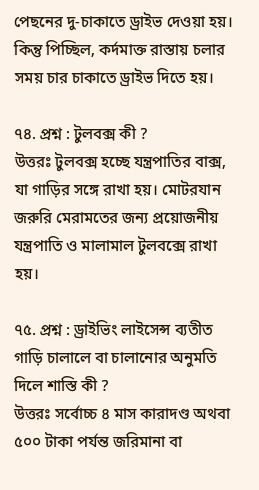পেছনের দু-চাকাতে ড্রাইভ দেওয়া হয়। কিন্তু পিচ্ছিল, কর্দমাক্ত রাস্তায় চলার সময় চার চাকাতে ড্রাইভ দিতে হয়।

৭৪. প্রশ্ন : টুলবক্স কী ?
উত্তরঃ টুলবক্স হচ্ছে যন্ত্রপাতির বাক্স, যা গাড়ির সঙ্গে রাখা হয়। মোটরযান জরুরি মেরামতের জন্য প্রয়োজনীয় যন্ত্রপাতি ও মালামাল টুলবক্সে রাখা হয়।

৭৫. প্রশ্ন : ড্রাইভিং লাইসেন্স ব্যতীত গাড়ি চালালে বা চালানোর অনুমতি দিলে শাস্তি কী ?
উত্তরঃ সর্বোচ্চ ৪ মাস কারাদণ্ড অথবা ৫০০ টাকা পর্যন্ত জরিমানা বা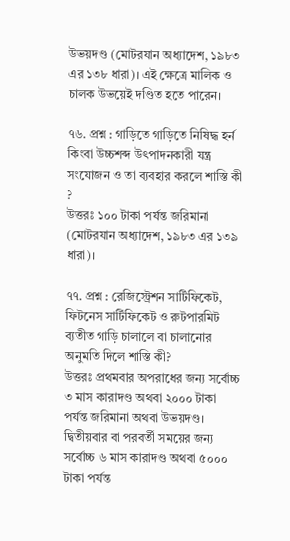উভয়দণ্ড (মোটরযান অধ্যাদেশ, ১৯৮৩ এর ১৩৮ ধারা)। এই ক্ষেত্রে মালিক ও চালক উভয়েই দণ্ডিত হতে পারেন।

৭৬. প্রশ্ন : গাড়িতে গাড়িতে নিষিদ্ধ হর্ন কিংবা উচ্চশব্দ উৎপাদনকারী যন্ত্র সংযোজন ও তা ব্যবহার করলে শাস্তি কী ?
উত্তরঃ ১০০ টাকা পর্যন্ত জরিমানা (মোটরযান অধ্যাদেশ, ১৯৮৩ এর ১৩৯ ধারা)।

৭৭. প্রশ্ন : রেজিস্ট্রেশন সার্টিফিকেট, ফিটনেস সার্টিফিকেট ও রুটপারমিট ব্যতীত গাড়ি চালালে বা চালানোর অনুমতি দিলে শাস্তি কী?
উত্তরঃ প্রথমবার অপরাধের জন্য সর্বোচ্চ ৩ মাস কারাদণ্ড অথবা ২০০০ টাকা পর্যন্ত জরিমানা অথবা উভয়দণ্ড। দ্বিতীয়বার বা পরবর্তী সময়ের জন্য সর্বোচ্চ ৬ মাস কারাদণ্ড অথবা ৫০০০ টাকা পর্যন্ত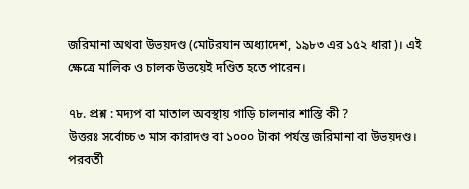জরিমানা অথবা উভয়দণ্ড (মোটরযান অধ্যাদেশ, ১৯৮৩ এর ১৫২ ধারা)। এই ক্ষেত্রে মালিক ও চালক উভয়েই দণ্ডিত হতে পারেন।

৭৮. প্রশ্ন : মদ্যপ বা মাতাল অবস্থায় গাড়ি চালনার শাস্তি কী ?
উত্তরঃ সর্বোচ্চ ৩ মাস কারাদণ্ড বা ১০০০ টাকা পর্যন্ত জরিমানা বা উভয়দণ্ড। পরবর্তী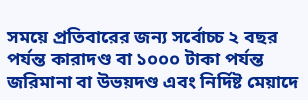সময়ে প্রতিবারের জন্য সর্বোচ্চ ২ বছর পর্যন্ত কারাদণ্ড বা ১০০০ টাকা পর্যন্ত জরিমানা বা উভয়দণ্ড এবং নির্দিষ্ট মেয়াদে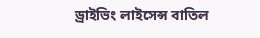ড্রাইভিং লাইসেন্স বাতিল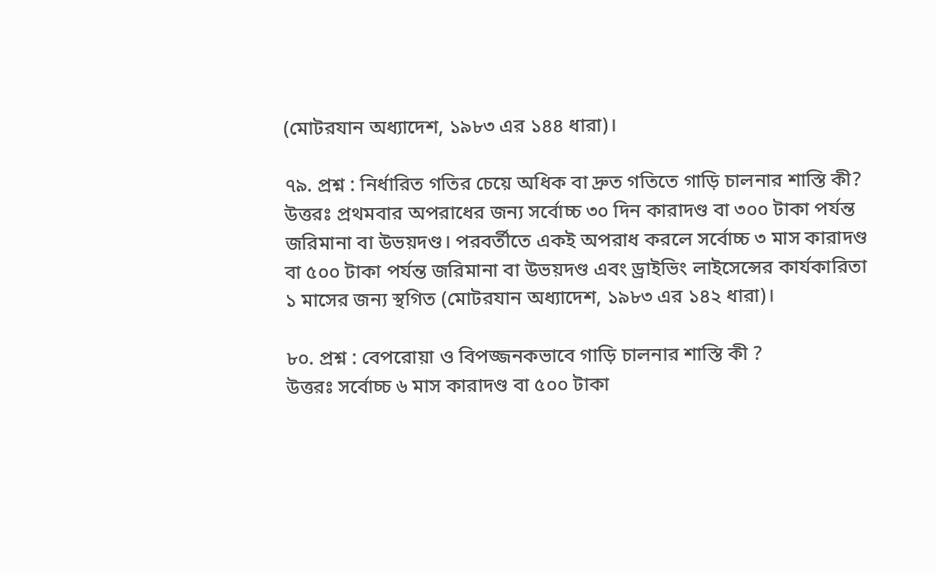(মোটরযান অধ্যাদেশ, ১৯৮৩ এর ১৪৪ ধারা)।

৭৯. প্রশ্ন : নির্ধারিত গতির চেয়ে অধিক বা দ্রুত গতিতে গাড়ি চালনার শাস্তি কী?
উত্তরঃ প্রথমবার অপরাধের জন্য সর্বোচ্চ ৩০ দিন কারাদণ্ড বা ৩০০ টাকা পর্যন্ত জরিমানা বা উভয়দণ্ড। পরবর্তীতে একই অপরাধ করলে সর্বোচ্চ ৩ মাস কারাদণ্ড বা ৫০০ টাকা পর্যন্ত জরিমানা বা উভয়দণ্ড এবং ড্রাইভিং লাইসেন্সের কার্যকারিতা ১ মাসের জন্য স্থগিত (মোটরযান অধ্যাদেশ, ১৯৮৩ এর ১৪২ ধারা)।

৮০. প্রশ্ন : বেপরোয়া ও বিপজ্জনকভাবে গাড়ি চালনার শাস্তি কী ?
উত্তরঃ সর্বোচ্চ ৬ মাস কারাদণ্ড বা ৫০০ টাকা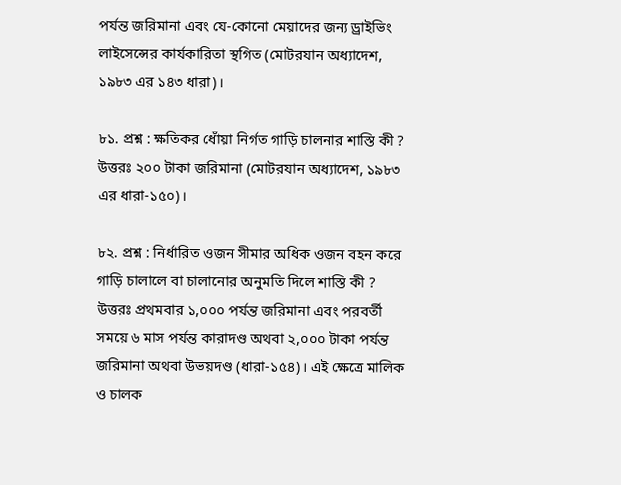পর্যন্ত জরিমানা এবং যে-কোনো মেয়াদের জন্য ড্রাইভিং লাইসেন্সের কার্যকারিতা স্থগিত (মোটরযান অধ্যাদেশ, ১৯৮৩ এর ১৪৩ ধারা)।

৮১. প্রশ্ন : ক্ষতিকর ধোঁয়া নির্গত গাড়ি চালনার শাস্তি কী ?
উত্তরঃ ২০০ টাকা জরিমানা (মোটরযান অধ্যাদেশ, ১৯৮৩ এর ধারা-১৫০)।

৮২. প্রশ্ন : নির্ধারিত ওজন সীমার অধিক ওজন বহন করে গাড়ি চালালে বা চালানোর অনুমতি দিলে শাস্তি কী ?
উত্তরঃ প্রথমবার ১,০০০ পর্যন্ত জরিমানা এবং পরবর্তী সময়ে ৬ মাস পর্যন্ত কারাদণ্ড অথবা ২,০০০ টাকা পর্যন্ত জরিমানা অথবা উভয়দণ্ড (ধারা-১৫৪)। এই ক্ষেত্রে মালিক ও চালক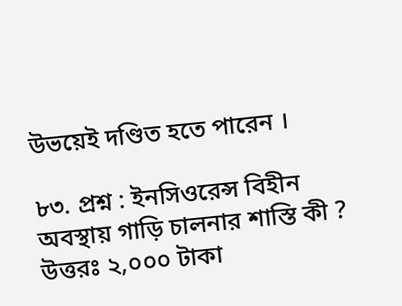উভয়েই দণ্ডিত হতে পারেন ।

৮৩. প্রশ্ন : ইনসিওরেন্স বিহীন অবস্থায় গাড়ি চালনার শাস্তি কী ?
উত্তরঃ ২,০০০ টাকা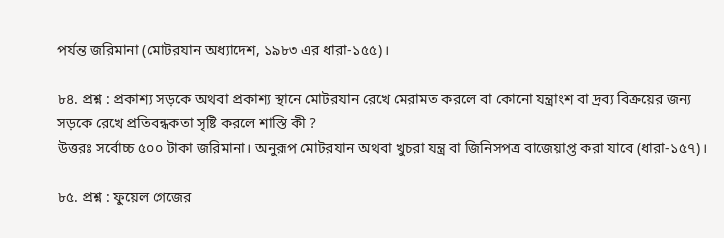পর্যন্ত জরিমানা (মোটরযান অধ্যাদেশ, ১৯৮৩ এর ধারা-১৫৫)।

৮৪. প্রশ্ন : প্রকাশ্য সড়কে অথবা প্রকাশ্য স্থানে মোটরযান রেখে মেরামত করলে বা কোনো যন্ত্রাংশ বা দ্রব্য বিক্রয়ের জন্য সড়কে রেখে প্রতিবন্ধকতা সৃষ্টি করলে শাস্তি কী ?
উত্তরঃ সর্বোচ্চ ৫০০ টাকা জরিমানা। অনুরূপ মোটরযান অথবা খুচরা যন্ত্র বা জিনিসপত্র বাজেয়াপ্ত করা যাবে (ধারা-১৫৭)।

৮৫. প্রশ্ন : ফুয়েল গেজের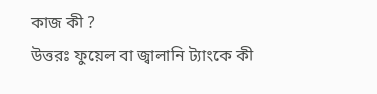কাজ কী ?
উত্তরঃ ফুয়েল বা জ্বালানি ট্যাংকে কী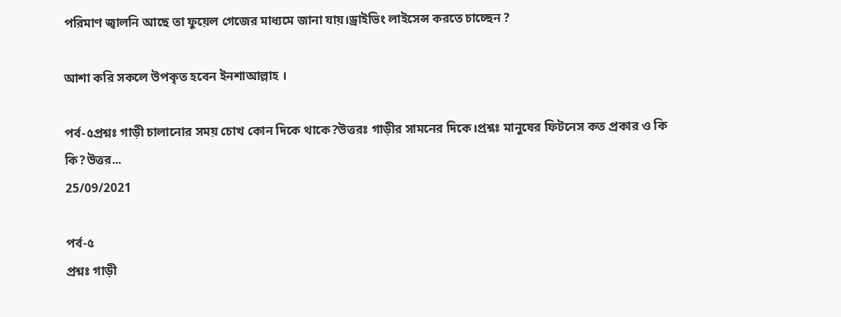পরিমাণ জ্বালনি আছে তা ফুয়েল গেজের মাধ্যমে জানা যায়।ড্রাইভিং লাইসেন্স করতে চাচ্ছেন ?

আশা করি সকলে উপকৃত হবেন ইনশাআল্লাহ ।

পর্ব-৫প্রশ্নঃ গাড়ী চালানোর সময় চোখ কোন দিকে থাকে?উত্তরঃ গাড়ীর সামনের দিকে।প্রশ্নঃ মানুষের ফিটনেস কত প্রকার ও কি কি?উত্তর...
25/09/2021

পর্ব-৫
প্রশ্নঃ গাড়ী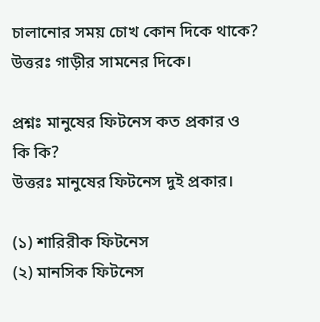চালানোর সময় চোখ কোন দিকে থাকে?
উত্তরঃ গাড়ীর সামনের দিকে।

প্রশ্নঃ মানুষের ফিটনেস কত প্রকার ও কি কি?
উত্তরঃ মানুষের ফিটনেস দুই প্রকার।

(১) শারিরীক ফিটনেস
(২) মানসিক ফিটনেস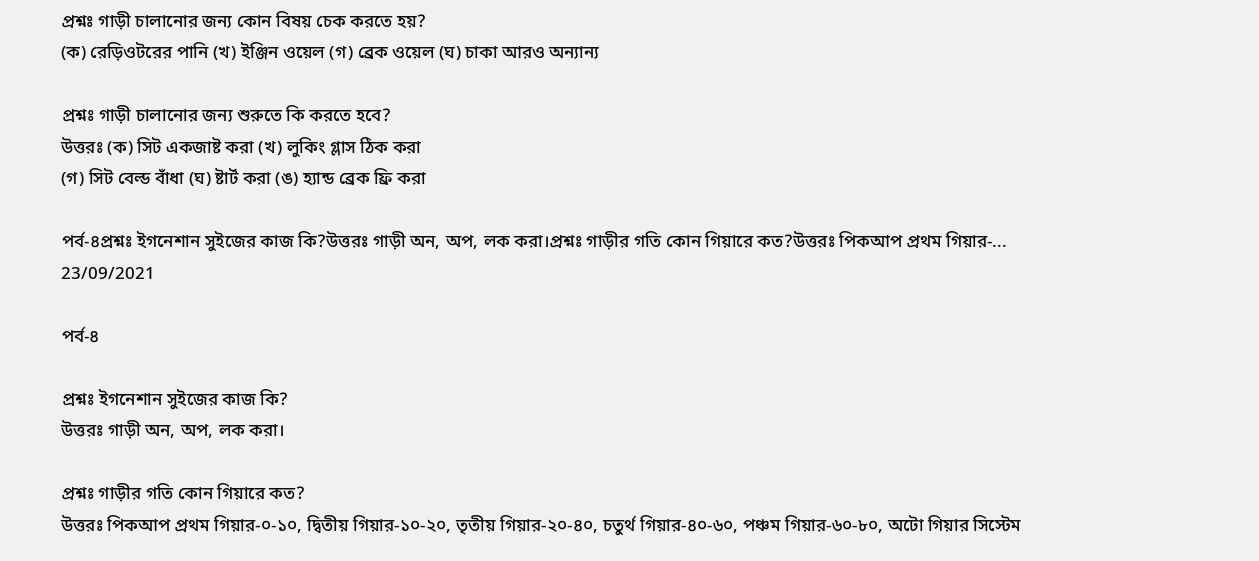প্রশ্নঃ গাড়ী চালানোর জন্য কোন বিষয় চেক করতে হয়?
(ক) রেড়িওটরের পানি (খ) ইঞ্জিন ওয়েল (গ) ব্রেক ওয়েল (ঘ) চাকা আরও অন্যান্য

প্রশ্নঃ গাড়ী চালানোর জন্য শুরুতে কি করতে হবে?
উত্তরঃ (ক) সিট একজাষ্ট করা (খ) লুকিং গ্লাস ঠিক করা
(গ) সিট বেল্ড বাঁধা (ঘ) ষ্টার্ট করা (ঙ) হ্যান্ড ব্রেক ফ্রি করা

পর্ব-৪প্রশ্নঃ ইগনেশান সুইজের কাজ কি?উত্তরঃ গাড়ী অন, অপ, লক করা।প্রশ্নঃ গাড়ীর গতি কোন গিয়ারে কত?উত্তরঃ পিকআপ প্রথম গিয়ার-...
23/09/2021

পর্ব-৪

প্রশ্নঃ ইগনেশান সুইজের কাজ কি?
উত্তরঃ গাড়ী অন, অপ, লক করা।

প্রশ্নঃ গাড়ীর গতি কোন গিয়ারে কত?
উত্তরঃ পিকআপ প্রথম গিয়ার-০-১০, দ্বিতীয় গিয়ার-১০-২০, তৃতীয় গিয়ার-২০-৪০, চতুর্থ গিয়ার-৪০-৬০, পঞ্চম গিয়ার-৬০-৮০, অটো গিয়ার সিস্টেম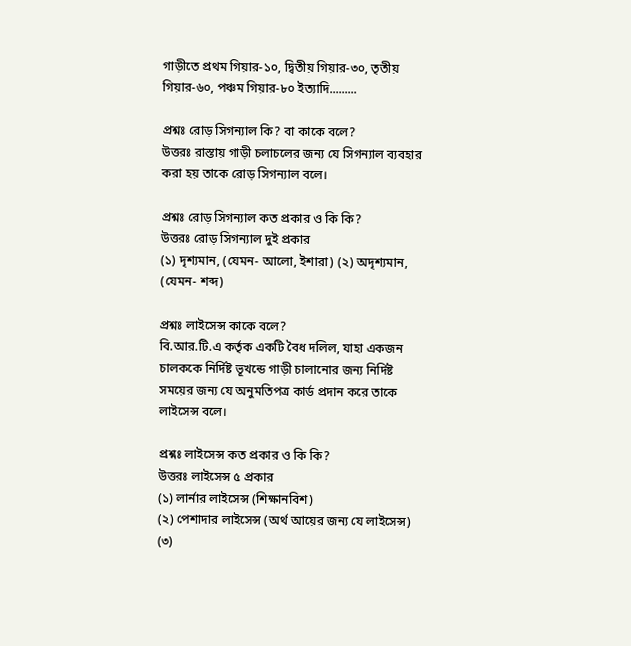গাড়ীতে প্রথম গিয়ার-১০, দ্বিতীয় গিয়ার-৩০, তৃতীয় গিয়ার-৬০, পঞ্চম গিয়ার-৮০ ইত্যাদি.........

প্রশ্নঃ রোড় সিগন্যাল কি? বা কাকে বলে?
উত্তরঃ রাস্তায় গাড়ী চলাচলের জন্য যে সিগন্যাল ব্যবহার করা হয় তাকে রোড় সিগন্যাল বলে।

প্রশ্নঃ রোড় সিগন্যাল কত প্রকার ও কি কি?
উত্তরঃ রোড় সিগন্যাল দুই প্রকার
(১) দৃশ্যমান, (যেমন- আলো, ইশারা) (২) অদৃশ্যমান, (যেমন- শব্দ)

প্রশ্নঃ লাইসেন্স কাকে বলে?
বি.আর.টি.এ কর্তৃক একটি বৈধ দলিল, যাহা একজন চালককে নির্দিষ্ট ভূখন্ডে গাড়ী চালানোর জন্য নির্দিষ্ট সময়ের জন্য যে অনুমতিপত্র কার্ড প্রদান করে তাকে লাইসেন্স বলে।

প্রশ্নঃ লাইসেন্স কত প্রকার ও কি কি?
উত্তরঃ লাইসেন্স ৫ প্রকার
(১) লার্নার লাইসেন্স (শিক্ষানবিশ)
(২) পেশাদার লাইসেন্স (অর্থ আয়ের জন্য যে লাইসেন্স)
(৩)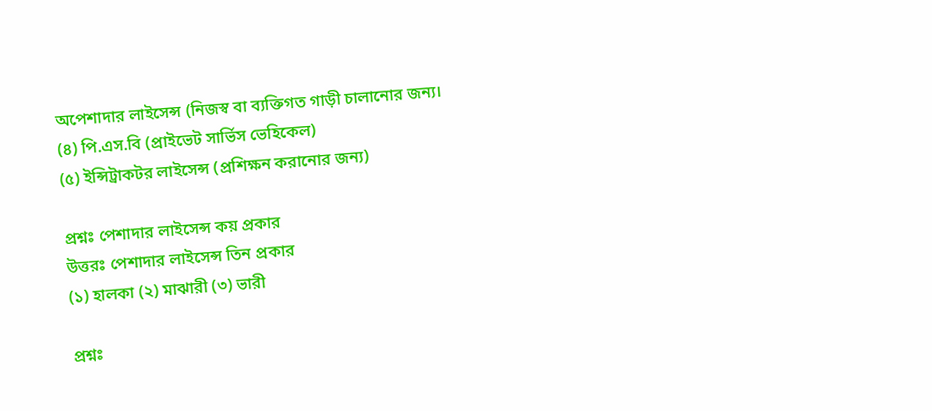অপেশাদার লাইসেন্স (নিজস্ব বা ব্যক্তিগত গাড়ী চালানোর জন্য।
(৪) পি.এস.বি (প্রাইভেট সার্ভিস ভেহিকেল)
(৫) ইন্সিট্রাকটর লাইসেন্স (প্রশিক্ষন করানোর জন্য)

প্রশ্নঃ পেশাদার লাইসেন্স কয় প্রকার
উত্তরঃ পেশাদার লাইসেন্স তিন প্রকার
(১) হালকা (২) মাঝারী (৩) ভারী

প্রশ্নঃ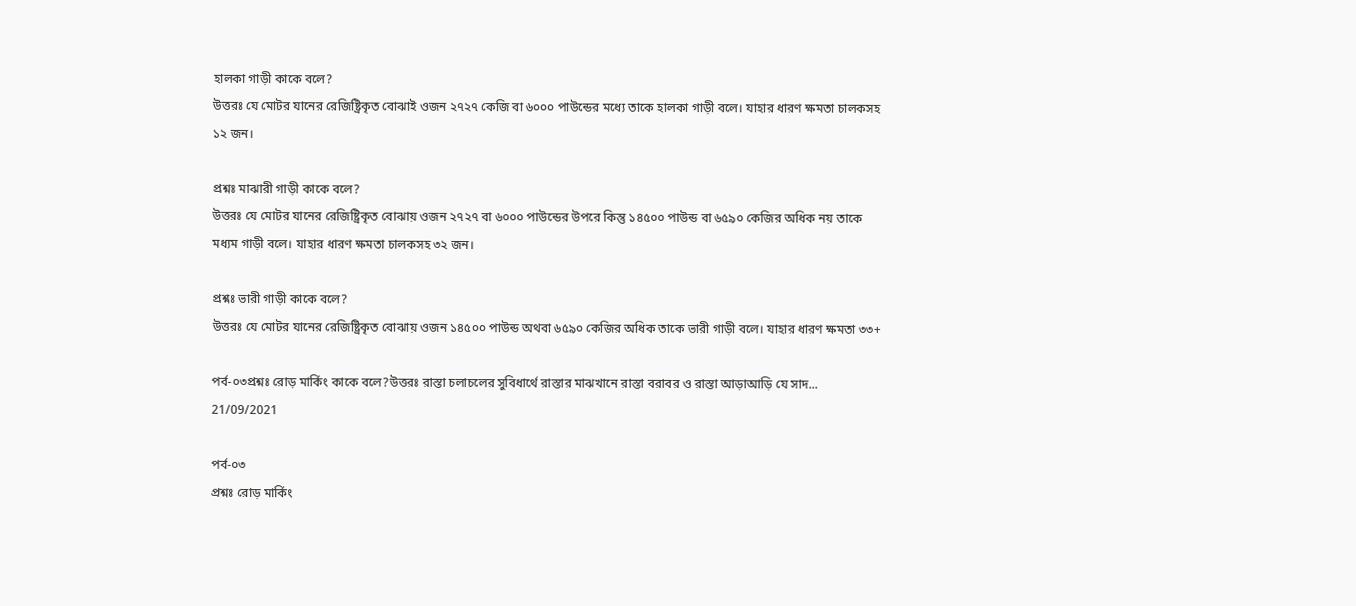হালকা গাড়ী কাকে বলে?
উত্তরঃ যে মোটর যানের রেজিষ্ট্রিকৃত বোঝাই ওজন ২৭২৭ কেজি বা ৬০০০ পাউন্ডের মধ্যে তাকে হালকা গাড়ী বলে। যাহার ধারণ ক্ষমতা চালকসহ ১২ জন।

প্রশ্নঃ মাঝারী গাড়ী কাকে বলে?
উত্তরঃ যে মোটর যানের রেজিষ্ট্রিকৃত বোঝায় ওজন ২৭২৭ বা ৬০০০ পাউন্ডের উপরে কিন্তু ১৪৫০০ পাউন্ড বা ৬৫৯০ কেজির অধিক নয় তাকে মধ্যম গাড়ী বলে। যাহার ধারণ ক্ষমতা চালকসহ ৩২ জন।

প্রশ্নঃ ভারী গাড়ী কাকে বলে?
উত্তরঃ যে মোটর যানের রেজিষ্ট্রিকৃত বোঝায় ওজন ১৪৫০০ পাউন্ড অথবা ৬৫৯০ কেজির অধিক তাকে ভারী গাড়ী বলে। যাহার ধারণ ক্ষমতা ৩৩+

পর্ব-০৩প্রশ্নঃ রোড় মার্কিং কাকে বলে?উত্তরঃ রাস্তা চলাচলের সুবিধার্থে রাস্তার মাঝখানে রাস্তা বরাবর ও রাস্তা আড়াআড়ি যে সাদ...
21/09/2021

পর্ব-০৩
প্রশ্নঃ রোড় মার্কিং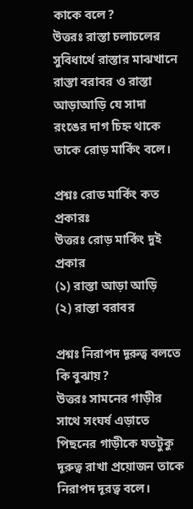কাকে বলে?
উত্তরঃ রাস্তা চলাচলের সুবিধার্থে রাস্তার মাঝখানে রাস্তা বরাবর ও রাস্তা আড়াআড়ি যে সাদা রংঙের দাগ চিহ্ন থাকে তাকে রোড় মার্কিং বলে।

প্রশ্নঃ রোড মার্কিং কত প্রকারঃ
উত্তরঃ রোড় মার্কিং দুই প্রকার
(১) রাস্তা আড়া আড়ি
(২) রাস্তা বরাবর

প্রশ্নঃ নিরাপদ দূরুত্ব বলতে কি বুঝায়?
উত্তরঃ সামনের গাড়ীর সাথে সংঘর্ষ এড়াতে পিছনের গাড়ীকে যতটুকু দূরুত্ব রাখা প্রয়োজন তাকে নিরাপদ দূরত্ব বলে।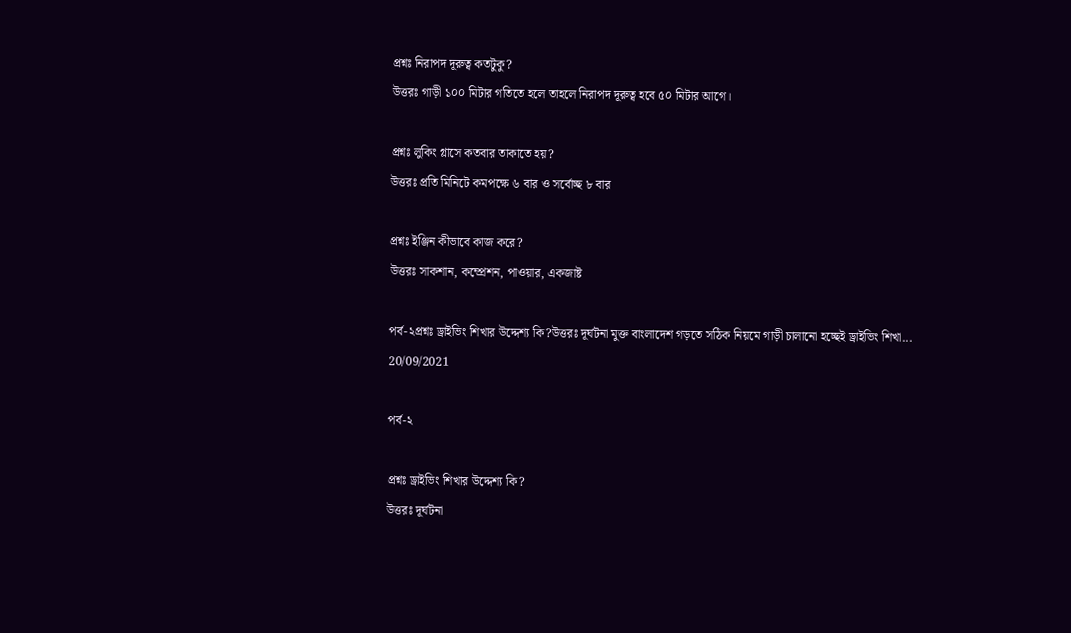প্রশ্নঃ নিরাপদ দূরুত্ব কতটুকু?
উত্তরঃ গাড়ী ১০০ মিটার গতিতে হলে তাহলে নিরাপদ দূরুত্ব হবে ৫০ মিটার আগে।

প্রশ্নঃ লুকিং গ্লাসে কতবার তাকাতে হয়?
উত্তরঃ প্রতি মিনিটে কমপক্ষে ৬ বার ও সর্বোচ্ছ ৮ বার

প্রশ্নঃ ইঞ্জিন কীভাবে কাজ করে?
উত্তরঃ সাকশান, কম্প্রেশন, পাওয়ার, একজাষ্ট

পর্ব-২প্রশ্নঃ ড্রাইভিং শিখার উদ্দেশ্য কি?উত্তরঃ দূর্ঘটনা মুক্ত বাংলাদেশ গড়তে সঠিক নিয়মে গাড়ী চালানো হচ্ছেই ড্রাইভিং শিখা...
20/09/2021

পর্ব-২

প্রশ্নঃ ড্রাইভিং শিখার উদ্দেশ্য কি?
উত্তরঃ দূর্ঘটনা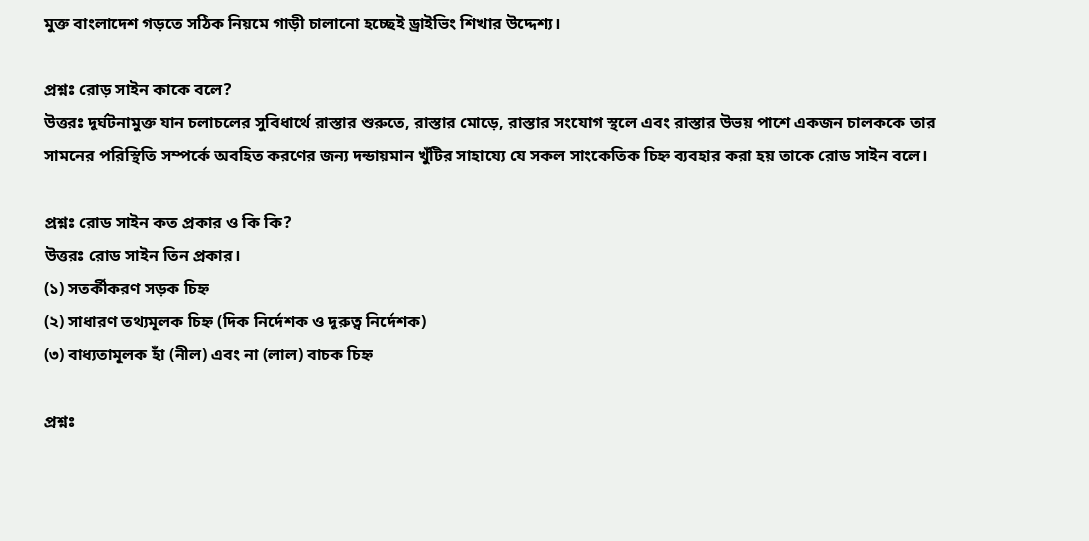মুক্ত বাংলাদেশ গড়তে সঠিক নিয়মে গাড়ী চালানো হচ্ছেই ড্রাইভিং শিখার উদ্দেশ্য।

প্রশ্নঃ রোড় সাইন কাকে বলে?
উত্তরঃ দূর্ঘটনামুক্ত যান চলাচলের সুবিধার্থে রাস্তার শুরুতে, রাস্তার মোড়ে, রাস্তার সংযোগ স্থলে এবং রাস্তার উভয় পাশে একজন চালককে তার সামনের পরিস্থিতি সম্পর্কে অবহিত করণের জন্য দন্ডায়মান খুঁটির সাহায্যে যে সকল সাংকেতিক চিহ্ন ব্যবহার করা হয় তাকে রোড সাইন বলে।

প্রশ্নঃ রোড সাইন কত প্রকার ও কি কি?
উত্তরঃ রোড সাইন তিন প্রকার।
(১) সতর্কীকরণ সড়ক চিহ্ন
(২) সাধারণ তথ্যমূলক চিহ্ন (দিক নির্দেশক ও দূরুত্ব নির্দেশক)
(৩) বাধ্যতামূলক হাঁ (নীল) এবং না (লাল) বাচক চিহ্ন

প্রশ্নঃ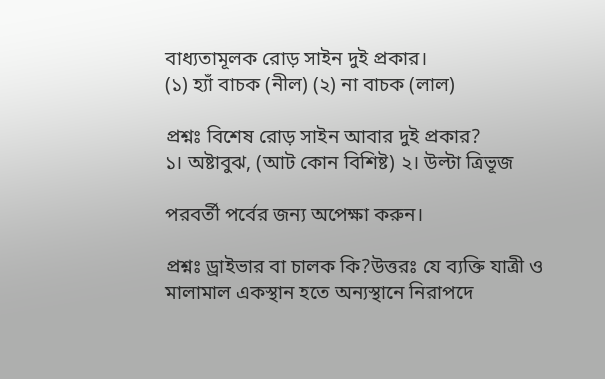বাধ্যতামূলক রোড় সাইন দুই প্রকার।
(১) হ্যাঁ বাচক (নীল) (২) না বাচক (লাল)

প্রশ্নঃ বিশেষ রোড় সাইন আবার দুই প্রকার?
১। অষ্টাবুঝ, (আট কোন বিশিষ্ট) ২। উল্টা ত্রিভূজ

পরবর্তী পর্বের জন্য অপেক্ষা করুন।

প্রশ্নঃ ড্রাইভার বা চালক কি?উত্তরঃ যে ব্যক্তি যাত্রী ও মালামাল একস্থান হতে অন্যস্থানে নিরাপদে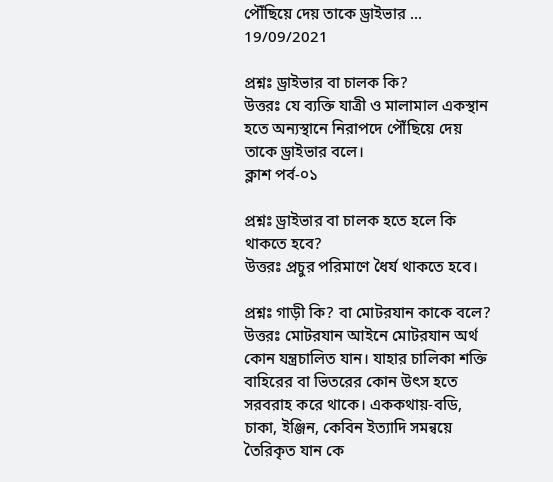পৌঁছিয়ে দেয় তাকে ড্রাইভার ...
19/09/2021

প্রশ্নঃ ড্রাইভার বা চালক কি?
উত্তরঃ যে ব্যক্তি যাত্রী ও মালামাল একস্থান হতে অন্যস্থানে নিরাপদে পৌঁছিয়ে দেয় তাকে ড্রাইভার বলে।
ক্লাশ পর্ব-০১

প্রশ্নঃ ড্রাইভার বা চালক হতে হলে কি থাকতে হবে?
উত্তরঃ প্রচুর পরিমাণে ধৈর্য থাকতে হবে।

প্রশ্নঃ গাড়ী কি? বা মোটরযান কাকে বলে?
উত্তরঃ মোটরযান আইনে মোটরযান অর্থ কোন যন্ত্রচালিত যান। যাহার চালিকা শক্তি বাহিরের বা ভিতরের কোন উৎস হতে সরবরাহ করে থাকে। এককথায়-বডি, চাকা, ইঞ্জিন, কেবিন ইত্যাদি সমন্বয়ে তৈরিকৃত যান কে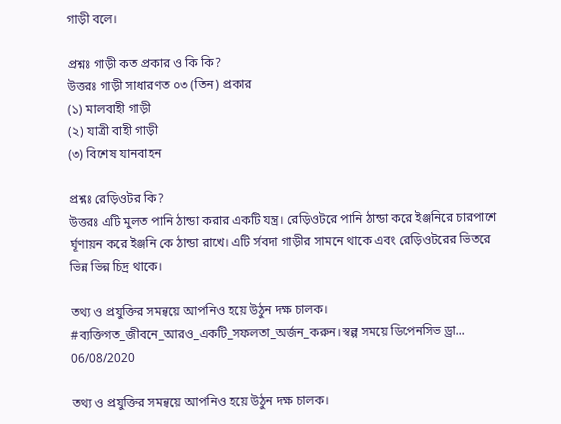গাড়ী বলে।

প্রশ্নঃ গাড়ী কত প্রকার ও কি কি?
উত্তরঃ গাড়ী সাধারণত ০৩ (তিন) প্রকার
(১) মালবাহী গাড়ী
(২) যাত্রী বাহী গাড়ী
(৩) বিশেষ যানবাহন

প্রশ্নঃ রেড়িওটর কি?
উত্তরঃ এটি মুলত পানি ঠান্ডা করার একটি যন্ত্র। রেড়িওটরে পানি ঠান্ডা করে ইঞ্জনিরে চারপাশে র্ঘূণায়ন করে ইঞ্জনি কে ঠান্ডা রাখে। এটি র্সবদা গাড়ীর সামনে থাকে এবং রেড়িওটরের ভিতরে ভিন্ন ভিন্ন চিদ্র থাকে।

তথ্য ও প্রযুক্তির সমন্বয়ে আপনিও হয়ে উঠুন দক্ষ চালক। #ব্যক্তিগত_জীবনে_আরও_একটি_সফলতা_অর্জন_করুন।স্বল্প সময়ে ডিপেনসিভ ড্রা...
06/08/2020

তথ্য ও প্রযুক্তির সমন্বয়ে আপনিও হয়ে উঠুন দক্ষ চালক।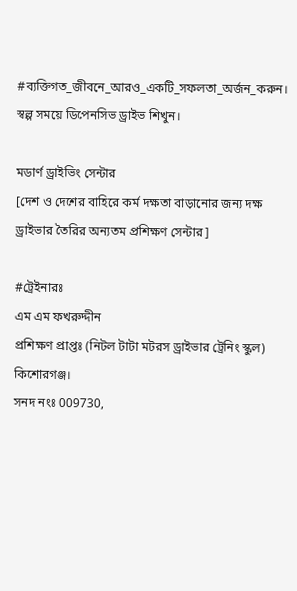#ব্যক্তিগত_জীবনে_আরও_একটি_সফলতা_অর্জন_করুন।
স্বল্প সময়ে ডিপেনসিভ ড্রাইভ শিখুন।

মডার্ণ ড্রাইভিং সেন্টার
[দেশ ও দেশের বাহিরে কর্ম দক্ষতা বাড়ানোর জন্য দক্ষ ড্রাইভার তৈরির অন্যতম প্রশিক্ষণ সেন্টার]

#ট্রেইনারঃ
এম এম ফখরুদ্দীন
প্রশিক্ষণ প্রাপ্তঃ (নিটল টাটা মটরস ড্রাইভার ট্রেনিং স্কুল) কিশোরগঞ্জ।
সনদ নংঃ 009730,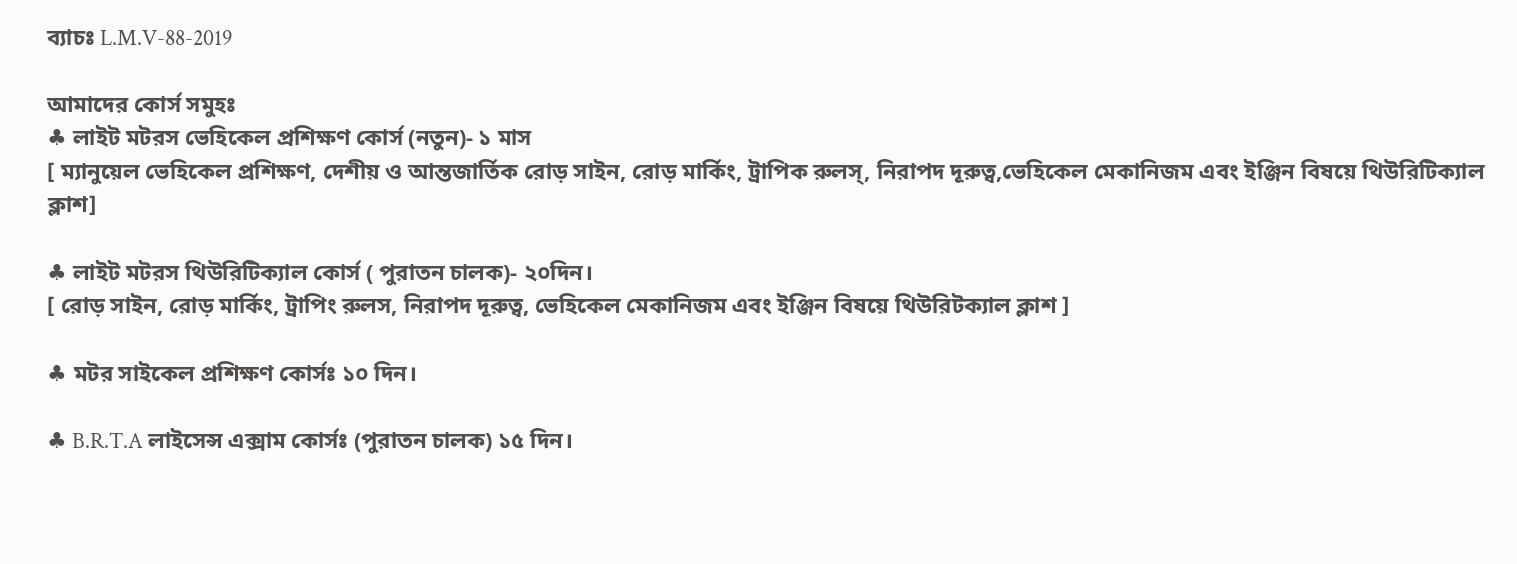ব্যাচঃ L.M.V-88-2019

আমাদের কোর্স সমুহঃ
♣ লাইট মটরস ভেহিকেল প্রশিক্ষণ কোর্স (নতুন)- ১ মাস
[ ম্যানুয়েল ভেহিকেল প্রশিক্ষণ, দেশীয় ও আন্তজার্তিক রোড় সাইন, রোড় মার্কিং, ট্রাপিক রুলস্, নিরাপদ দূরুত্ব,ভেহিকেল মেকানিজম এবং ইঞ্জিন বিষয়ে থিউরিটিক্যাল ক্লাশ]

♣ লাইট মটরস থিউরিটিক্যাল কোর্স ( পুরাতন চালক)- ২০দিন।
[ রোড় সাইন, রোড় মার্কিং, ট্রাপিং রুলস, নিরাপদ দূরুত্ব, ভেহিকেল মেকানিজম এবং ইঞ্জিন বিষয়ে থিউরিটক্যাল ক্লাশ ]

♣ মটর সাইকেল প্রশিক্ষণ কোর্সঃ ১০ দিন।

♣ B.R.T.A লাইসেন্স এক্সাম কোর্সঃ (পুরাতন চালক) ১৫ দিন।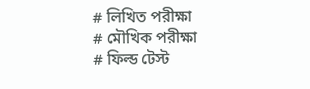# লিখিত পরীক্ষা
# মৌখিক পরীক্ষা
# ফিল্ড টেস্ট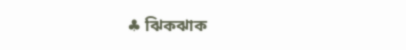♣ ঝিকঝাক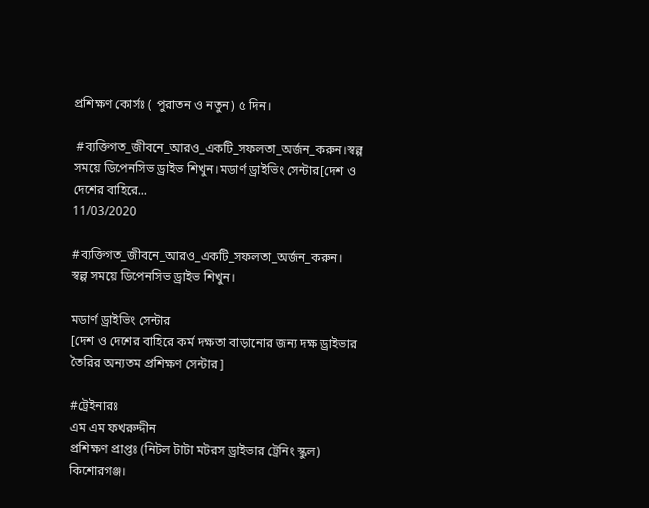প্রশিক্ষণ কোর্সঃ ( পুরাতন ও নতুন) ৫ দিন।

 #ব্যক্তিগত_জীবনে_আরও_একটি_সফলতা_অর্জন_করুন।স্বল্প সময়ে ডিপেনসিভ ড্রাইভ শিখুন।মডার্ণ ড্রাইভিং সেন্টার[দেশ ও দেশের বাহিরে...
11/03/2020

#ব্যক্তিগত_জীবনে_আরও_একটি_সফলতা_অর্জন_করুন।
স্বল্প সময়ে ডিপেনসিভ ড্রাইভ শিখুন।

মডার্ণ ড্রাইভিং সেন্টার
[দেশ ও দেশের বাহিরে কর্ম দক্ষতা বাড়ানোর জন্য দক্ষ ড্রাইভার তৈরির অন্যতম প্রশিক্ষণ সেন্টার]

#ট্রেইনারঃ
এম এম ফখরুদ্দীন
প্রশিক্ষণ প্রাপ্তঃ (নিটল টাটা মটরস ড্রাইভার ট্রেনিং স্কুল) কিশোরগঞ্জ।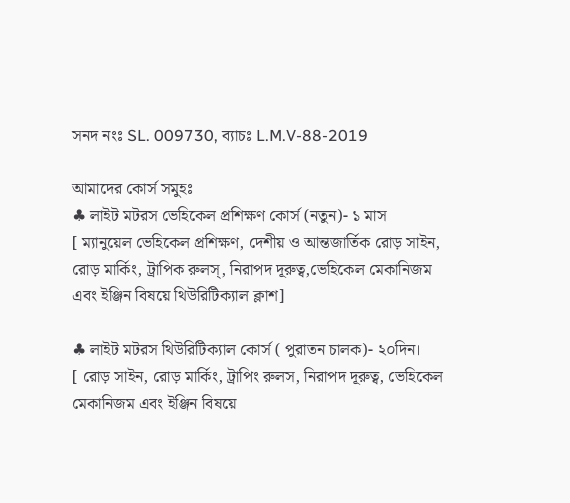সনদ নংঃ SL. 009730, ব্যাচঃ L.M.V-88-2019

আমাদের কোর্স সমুহঃ
♣ লাইট মটরস ভেহিকেল প্রশিক্ষণ কোর্স (নতুন)- ১ মাস
[ ম্যানুয়েল ভেহিকেল প্রশিক্ষণ, দেশীয় ও আন্তজার্তিক রোড় সাইন, রোড় মার্কিং, ট্রাপিক রুলস্, নিরাপদ দূরুত্ব,ভেহিকেল মেকানিজম এবং ইঞ্জিন বিষয়ে থিউরিটিক্যাল ক্লাশ]

♣ লাইট মটরস থিউরিটিক্যাল কোর্স ( পুরাতন চালক)- ২০দিন।
[ রোড় সাইন, রোড় মার্কিং, ট্রাপিং রুলস, নিরাপদ দূরুত্ব, ভেহিকেল মেকানিজম এবং ইঞ্জিন বিষয়ে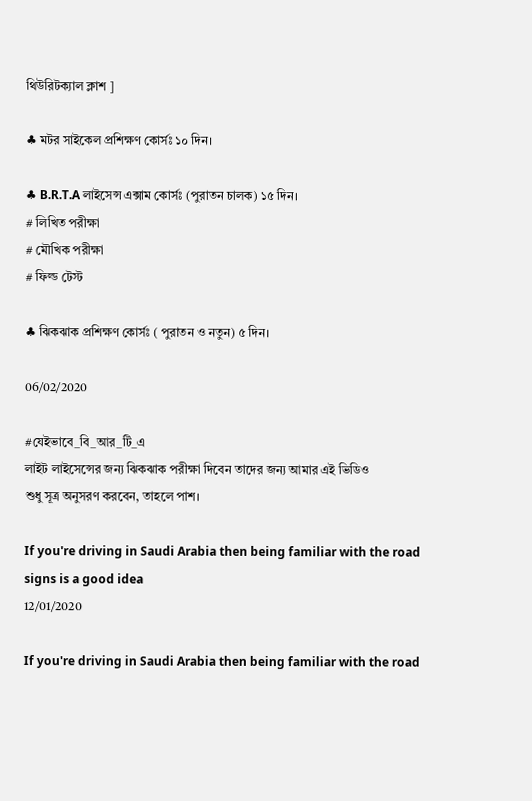থিউরিটক্যাল ক্লাশ ]

♣ মটর সাইকেল প্রশিক্ষণ কোর্সঃ ১০ দিন।

♣ B.R.T.A লাইসেন্স এক্সাম কোর্সঃ (পুরাতন চালক) ১৫ দিন।
# লিখিত পরীক্ষা
# মৌখিক পরীক্ষা
# ফিল্ড টেস্ট

♣ ঝিকঝাক প্রশিক্ষণ কোর্সঃ ( পুরাতন ও নতুন) ৫ দিন।

06/02/2020

#যেইভাবে_বি_আর_টি_এ
লাইট লাইসেন্সের জন্য ঝিকঝাক পরীক্ষা দিবেন তাদের জন্য আমার এই ভিডিও
শুধু সূত্র অনুসরণ করবেন, তাহলে পাশ।

If you're driving in Saudi Arabia then being familiar with the road signs is a good idea
12/01/2020

If you're driving in Saudi Arabia then being familiar with the road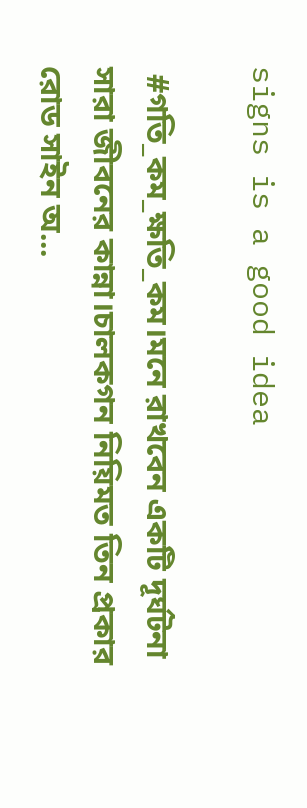signs is a good idea

 #গতি_কম_ক্ষতি_কম।মনে রাখবেন একটি দূর্ঘটনা সারা জীবনের কান্না।চালকগন নিয়িমত তিন প্রকার রোড সাইন অ...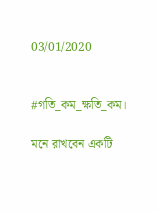03/01/2020


#গতি_কম_ক্ষতি_কম।

মনে রাখবেন একটি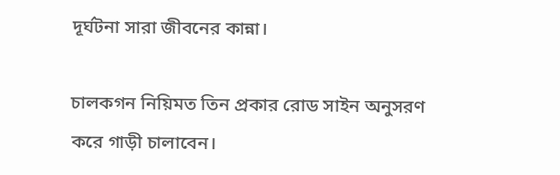দূর্ঘটনা সারা জীবনের কান্না।

চালকগন নিয়িমত তিন প্রকার রোড সাইন অনুসরণ করে গাড়ী চালাবেন।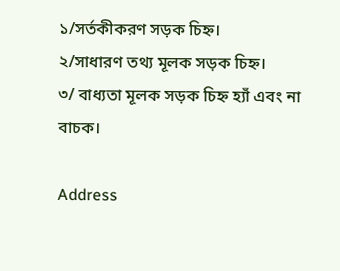১/সর্তকীকরণ সড়ক চিহ্ন।
২/সাধারণ তথ্য মূলক সড়ক চিহ্ন।
৩/ বাধ্যতা মূলক সড়ক চিহ্ন হ্যাঁ এবং না বাচক।

Address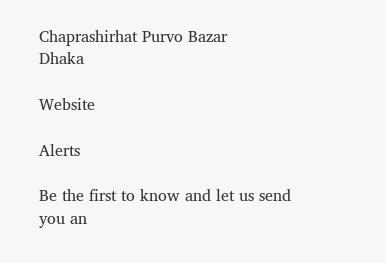Chaprashirhat Purvo Bazar
Dhaka

Website

Alerts

Be the first to know and let us send you an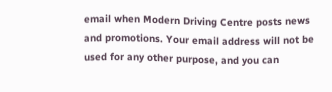email when Modern Driving Centre posts news and promotions. Your email address will not be used for any other purpose, and you can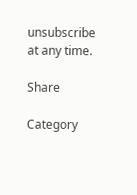unsubscribe at any time.

Share

Category